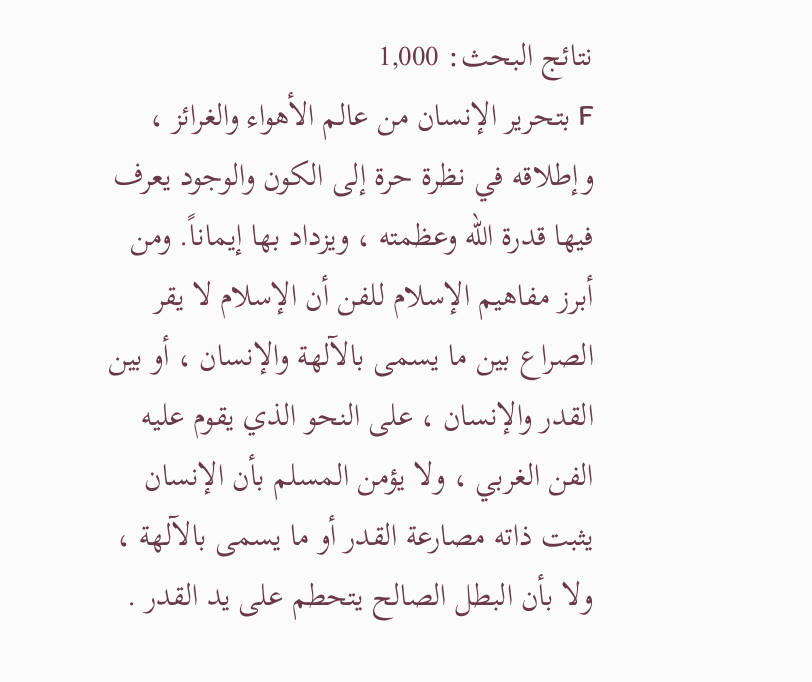نتائج البحث: 1,000
F بتحرير الإنسان من عالم الأهواء والغرائز ، وإطلاقه في نظرة حرة إلى الكون والوجود يعرف فيها قدرة الله وعظمته ، ويزداد بها إيماناً. ومن أبرز مفاهيم الإسلام للفن أن الإسلام لا يقر الصراع بين ما يسمى بالآلهة والإنسان ، أو بين القدر والإنسان ، على النحو الذي يقوم عليه الفن الغربي ، ولا يؤمن المسلم بأن الإنسان يثبت ذاته مصارعة القدر أو ما يسمى بالآلهة ، ولا بأن البطل الصالح يتحطم على يد القدر .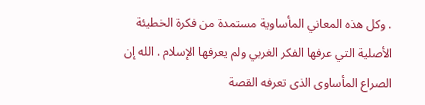. وكل هذه المعاني المأساوية مستمدة من فكرة الخطيئة الأصلية التي عرفها الفكر الغربي ولم يعرفها الإسلام . الله إن الصراع المأساوى الذى تعرفه القصة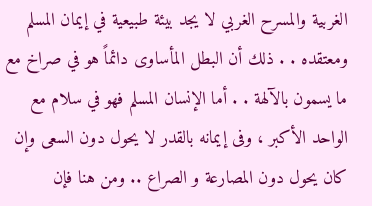الغربية والمسرح الغربي لا يجد بيئة طبيعية في إيمان المسلم ومعتقده . . ذلك أن البطل المأساوى دائماً هو في صراخ مع ما يسمون بالآلهة . . أما الإنسان المسلم فهو في سلام مع الواحد الأكبر ، وفى إيمانه بالقدر لا يحول دون السعى وإن كان يحول دون المصارعة و الصراع .. ومن هنا فإن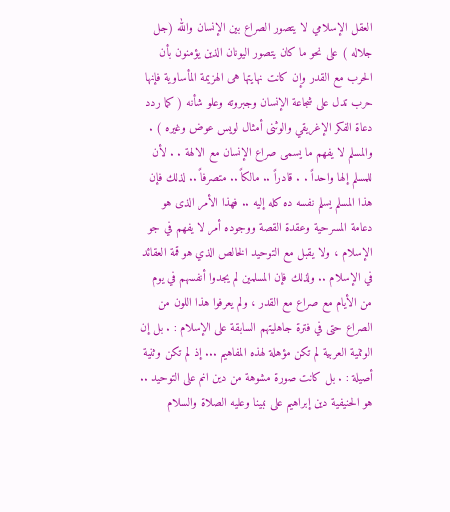العقل الإسلامي لا يتصور الصراع بين الإنسان والله (جل جلاله ) على نحو ما كان يتصور اليونان الذين يؤمنون بأن الحرب مع القدر وإن كانت نهايتها هى الهزيمة المأساوية فإنها حرب تدل على شجاعة الإنسان وجبروته وعلو شأنه ( كما ردد دعاة الفكر الإغريقي والوثنى أمثال لويس عوض وغيره ) . والمسلم لا يفهم ما يسمى صراع الإنسان مع الالهة . . لأن للمسلم إلها واحداً . . قادراً .. مالكاً .. متصرفاً .. لذلك فإن هذا المسلم يسلم نفسه ده كله إليه .. فهذا الأمر الذى هو دعامة المسرحية وعقدة القصة ووجوده أمر لا يفهم في جو الإسلام ، ولا يقبل مع التوحيد الخالص الذي هو قمة العقائد في الإسلام .. ولذلك فإن المسلمين لم يجدوا أنفسهم في يوم من الأيام مع صراع مع القدر ، ولم يعرفوا هذا اللون من الصراع حتى في فترة جاهليتهم السابقة على الإسلام : . بل إن الوثنية العربية لم تكن مؤهلة لهذه المفاهيم ... إذ لم تكن وثنية أصيلة : . بل كانت صورة مشوهة من دين انم على التوحيد .. هو الحنيفية دين إبراهيم على نبينا وعليه الصلاة والسلام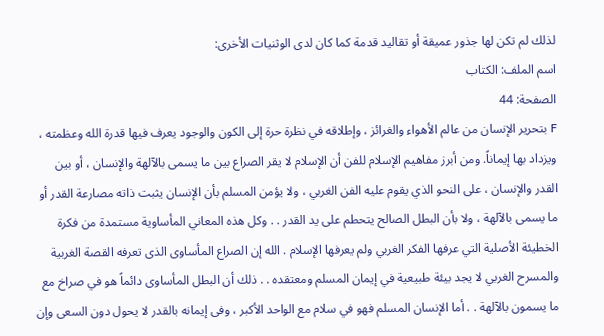لذلك لم تكن لها جذور عميقة أو تقاليد قدمة كما كان لدى الوثنيات الأخرى:
اسم الملف: الكتاب
الصفحة: 44
F بتحرير الإنسان من عالم الأهواء والغرائز ، وإطلاقه في نظرة حرة إلى الكون والوجود يعرف فيها قدرة الله وعظمته ، ويزداد بها إيماناً. ومن أبرز مفاهيم الإسلام للفن أن الإسلام لا يقر الصراع بين ما يسمى بالآلهة والإنسان ، أو بين القدر والإنسان ، على النحو الذي يقوم عليه الفن الغربي ، ولا يؤمن المسلم بأن الإنسان يثبت ذاته مصارعة القدر أو ما يسمى بالآلهة ، ولا بأن البطل الصالح يتحطم على يد القدر . . وكل هذه المعاني المأساوية مستمدة من فكرة الخطيئة الأصلية التي عرفها الفكر الغربي ولم يعرفها الإسلام . الله إن الصراع المأساوى الذى تعرفه القصة الغربية والمسرح الغربي لا يجد بيئة طبيعية في إيمان المسلم ومعتقده . . ذلك أن البطل المأساوى دائماً هو في صراخ مع ما يسمون بالآلهة . . أما الإنسان المسلم فهو في سلام مع الواحد الأكبر ، وفى إيمانه بالقدر لا يحول دون السعى وإن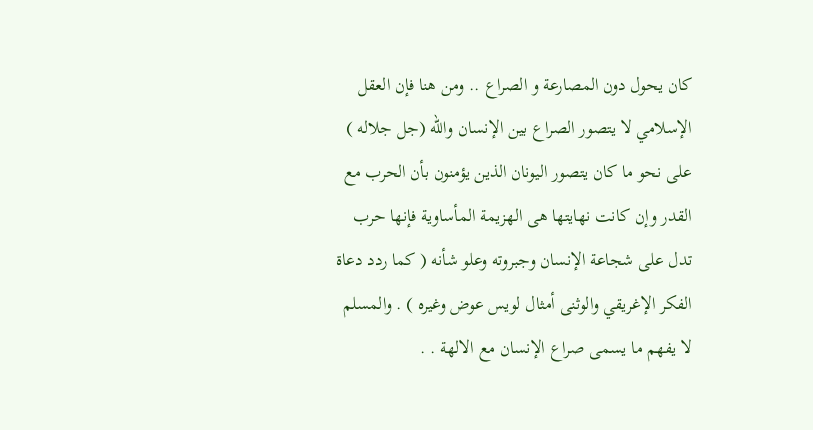كان يحول دون المصارعة و الصراع .. ومن هنا فإن العقل الإسلامي لا يتصور الصراع بين الإنسان والله (جل جلاله ) على نحو ما كان يتصور اليونان الذين يؤمنون بأن الحرب مع القدر وإن كانت نهايتها هى الهزيمة المأساوية فإنها حرب تدل على شجاعة الإنسان وجبروته وعلو شأنه ( كما ردد دعاة الفكر الإغريقي والوثنى أمثال لويس عوض وغيره ) . والمسلم لا يفهم ما يسمى صراع الإنسان مع الالهة . .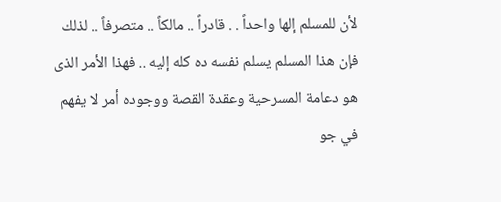لأن للمسلم إلها واحداً . . قادراً .. مالكاً .. متصرفاً .. لذلك فإن هذا المسلم يسلم نفسه ده كله إليه .. فهذا الأمر الذى هو دعامة المسرحية وعقدة القصة ووجوده أمر لا يفهم في جو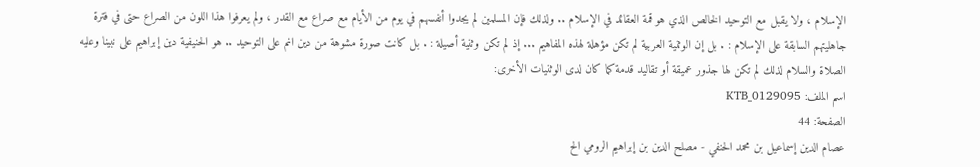الإسلام ، ولا يقبل مع التوحيد الخالص الذي هو قمة العقائد في الإسلام .. ولذلك فإن المسلمين لم يجدوا أنفسهم في يوم من الأيام مع صراع مع القدر ، ولم يعرفوا هذا اللون من الصراع حتى في فترة جاهليتهم السابقة على الإسلام : . بل إن الوثنية العربية لم تكن مؤهلة لهذه المفاهيم ... إذ لم تكن وثنية أصيلة : . بل كانت صورة مشوهة من دين انم على التوحيد .. هو الحنيفية دين إبراهيم على نبينا وعليه الصلاة والسلام لذلك لم تكن لها جذور عميقة أو تقاليد قدمة كما كان لدى الوثنيات الأخرى:
اسم الملف: KTB_0129095
الصفحة: 44
عصام الدين إسماعيل بن محمد الحنفي - مصلح الدين بن إبراهيم الرومي الح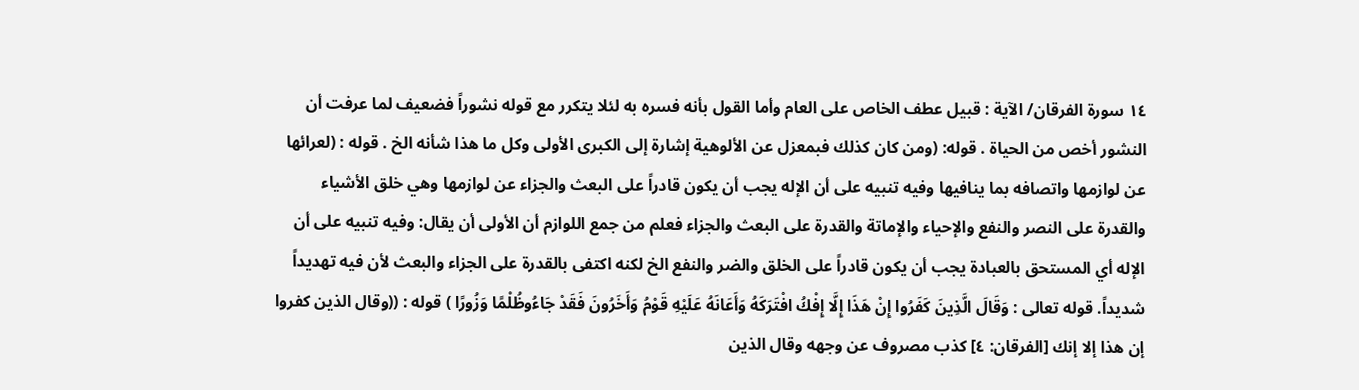١٤ سورة الفرقان/ الآية : قبيل عطف الخاص على العام وأما القول بأنه فسره به لئلا يتكرر مع قوله نشوراً فضعيف لما عرفت أن النشور أخص من الحياة . قوله: (ومن كان كذلك فبمعزل عن الألوهية إشارة إلى الكبرى الأولى وكل ما هذا شأنه الخ . قوله : (لعرائها عن لوازمها واتصافه بما ينافيها وفيه تنبيه على أن الإله يجب أن يكون قادراً على البعث والجزاء عن لوازمها وهي خلق الأشياء والقدرة على النصر والنفع والإحياء والإماتة والقدرة على البعث والجزاء فعلم من جمع اللوازم أن الأولى أن يقال: وفيه تنبيه على أن الإله أي المستحق بالعبادة يجب أن يكون قادراً على الخلق والضر والنفع الخ لكنه اكتفى بالقدرة على الجزاء والبعث لأن فيه تهديداً شديداً. قوله تعالى : وَقَالَ الَّذِينَ كَفَرُوا إِنْ هَذَا إِلَّا إِفْكُ افْتَرَكَهُ وَأَعَانَهُ عَلَيْهِ قَوْمُ وَأَخَرُونَ فَقَدْ جَاءُوظُلْمًا وَزُورًا ) قوله : ((وقال الذين كفروا إن هذا إلا إنك [الفرقان: ٤] كذب مصروف عن وجهه وقال الذين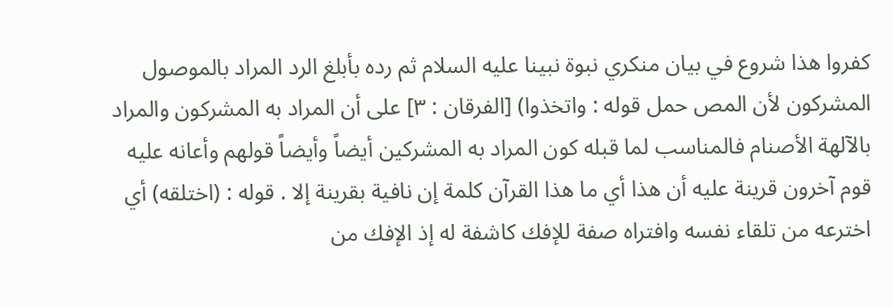كفروا هذا شروع في بيان منكري نبوة نبينا عليه السلام ثم رده بأبلغ الرد المراد بالموصول المشركون لأن المص حمل قوله : واتخذوا) [الفرقان : ٣] على أن المراد به المشركون والمراد بالآلهة الأصنام فالمناسب لما قبله كون المراد به المشركين أيضاً وأيضاً قولهم وأعانه عليه قوم آخرون قرينة عليه أن هذا أي ما هذا القرآن كلمة إن نافية بقرينة إلا . قوله : (اختلقه) أي اخترعه من تلقاء نفسه وافتراه صفة للإفك كاشفة له إذ الإفك من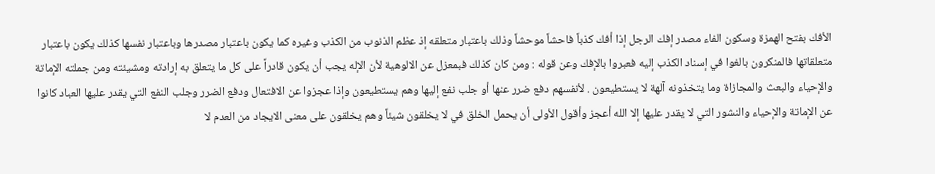الأفك بفتح الهمزة وسكون الفاء مصدر إفك الرجل إذا أفك كذباً فاحشاً موحشاً وذلك باعتبار متعلقه إذ عظم الذنوب من الكذب وغيره كما يكون باعتبار مصدرها وباعتبار نفسها كذلك يكون باعتبار متعلقاتها فالمنكرون بالغوا في إسناد الكذب إليه فعبروا بالإفك وعن قوله : ومن كان كذلك فبمعزل عن الالوهية لأن الإله يجب أن يكون قادراً على كل ما يتعلق به إرادته ومشيئته ومن جملته الإماتة والإحياء والبعث والمجازاة وما يتخذونه آلهة لا يستطيعون . لأنفسهم دفع ضرر عنها أو جلب نفع إليها وهم يستطيعون وإذا عجزوا عن الافتعال ودفع الضرر وجلب النفع التي يقدر عليها العباد كانوا عن الإماتة والإحياء والنشور التي لا يقدر عليها إلا الله أعجز وأقول الأولى أن يحمل الخلق في لا يخلقون شيئاً وهم يخلقون على معنى الايجاد من العدم لا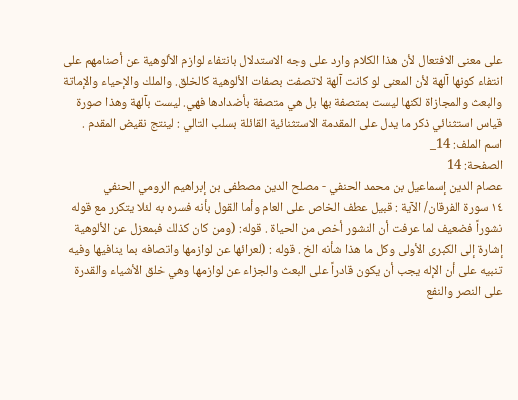على معنى الافتعال لأن هذا الكلام وارد على وجه الاستدلال بانتفاء لوازم الألوهية عن أصنامهم على انتفاء كونها آلهة لأن المعنى لو كانت آلهة لاتصفت بصفات الألوهية كالخلق. والملك والإحياء والإماتة والبعث والمجازاة لكنها ليست بمتصفة بها بل هي متصفة بأضدادها فهي. ليست بآلهة وهذا صورة قياس استثنائي ذكر ما يدل على المقدمة الاستثنائية القائلة بسلب التالي : لينتج نقيض المقدم .
اسم الملف: 14_
الصفحة: 14
عصام الدين إسماعيل بن محمد الحنفي - مصلح الدين مصطفى بن إبراهيم الرومي الحنفي
١٤ سورة الفرقان/ الآية : قبيل عطف الخاص على العام وأما القول بأنه فسره به لئلا يتكرر مع قوله نشوراً فضعيف لما عرفت أن النشور أخص من الحياة . قوله: (ومن كان كذلك فبمعزل عن الألوهية إشارة إلى الكبرى الأولى وكل ما هذا شأنه الخ . قوله : (لعرائها عن لوازمها واتصافه بما ينافيها وفيه تنبيه على أن الإله يجب أن يكون قادراً على البعث والجزاء عن لوازمها وهي خلق الأشياء والقدرة على النصر والنفع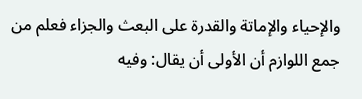والإحياء والإماتة والقدرة على البعث والجزاء فعلم من جمع اللوازم أن الأولى أن يقال: وفيه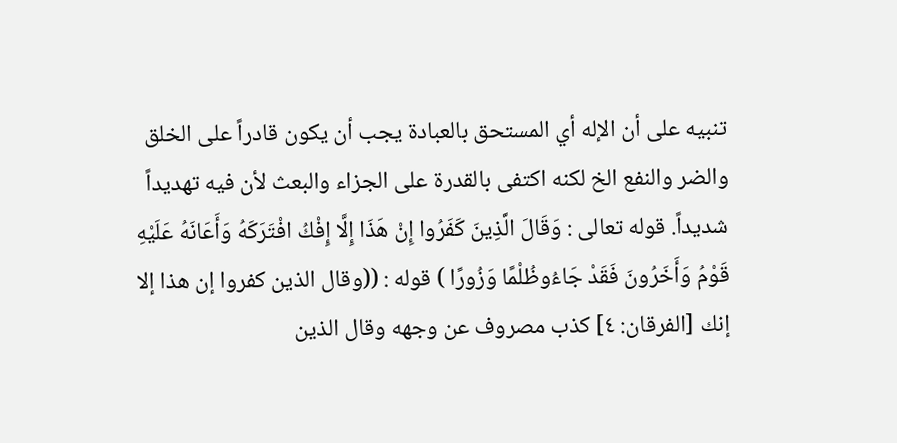تنبيه على أن الإله أي المستحق بالعبادة يجب أن يكون قادراً على الخلق والضر والنفع الخ لكنه اكتفى بالقدرة على الجزاء والبعث لأن فيه تهديداً شديداً. قوله تعالى : وَقَالَ الَّذِينَ كَفَرُوا إِنْ هَذَا إِلَّا إِفْكُ افْتَرَكَهُ وَأَعَانَهُ عَلَيْهِ قَوْمُ وَأَخَرُونَ فَقَدْ جَاءُوظُلْمًا وَزُورًا ) قوله : ((وقال الذين كفروا إن هذا إلا إنك [الفرقان: ٤] كذب مصروف عن وجهه وقال الذين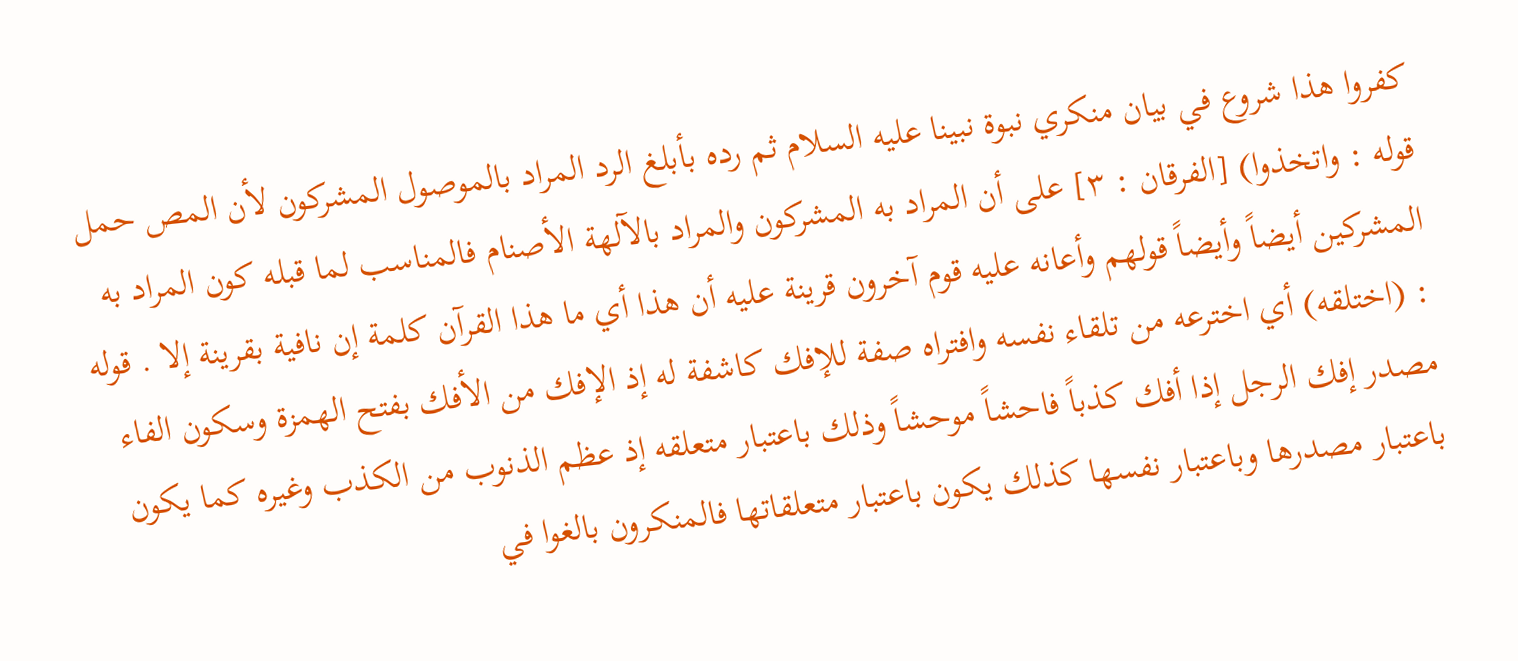كفروا هذا شروع في بيان منكري نبوة نبينا عليه السلام ثم رده بأبلغ الرد المراد بالموصول المشركون لأن المص حمل قوله : واتخذوا) [الفرقان : ٣] على أن المراد به المشركون والمراد بالآلهة الأصنام فالمناسب لما قبله كون المراد به المشركين أيضاً وأيضاً قولهم وأعانه عليه قوم آخرون قرينة عليه أن هذا أي ما هذا القرآن كلمة إن نافية بقرينة إلا . قوله : (اختلقه) أي اخترعه من تلقاء نفسه وافتراه صفة للإفك كاشفة له إذ الإفك من الأفك بفتح الهمزة وسكون الفاء مصدر إفك الرجل إذا أفك كذباً فاحشاً موحشاً وذلك باعتبار متعلقه إذ عظم الذنوب من الكذب وغيره كما يكون باعتبار مصدرها وباعتبار نفسها كذلك يكون باعتبار متعلقاتها فالمنكرون بالغوا في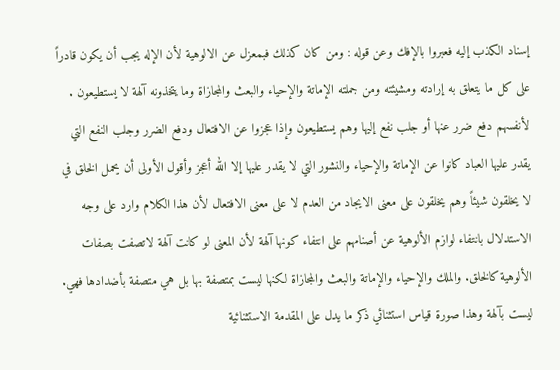إسناد الكذب إليه فعبروا بالإفك وعن قوله : ومن كان كذلك فبمعزل عن الالوهية لأن الإله يجب أن يكون قادراً على كل ما يتعلق به إرادته ومشيئته ومن جملته الإماتة والإحياء والبعث والمجازاة وما يتخذونه آلهة لا يستطيعون . لأنفسهم دفع ضرر عنها أو جلب نفع إليها وهم يستطيعون وإذا عجزوا عن الافتعال ودفع الضرر وجلب النفع التي يقدر عليها العباد كانوا عن الإماتة والإحياء والنشور التي لا يقدر عليها إلا الله أعجز وأقول الأولى أن يحمل الخلق في لا يخلقون شيئاً وهم يخلقون على معنى الايجاد من العدم لا على معنى الافتعال لأن هذا الكلام وارد على وجه الاستدلال بانتفاء لوازم الألوهية عن أصنامهم على انتفاء كونها آلهة لأن المعنى لو كانت آلهة لاتصفت بصفات الألوهية كالخلق. والملك والإحياء والإماتة والبعث والمجازاة لكنها ليست بمتصفة بها بل هي متصفة بأضدادها فهي. ليست بآلهة وهذا صورة قياس استثنائي ذكر ما يدل على المقدمة الاستثنائية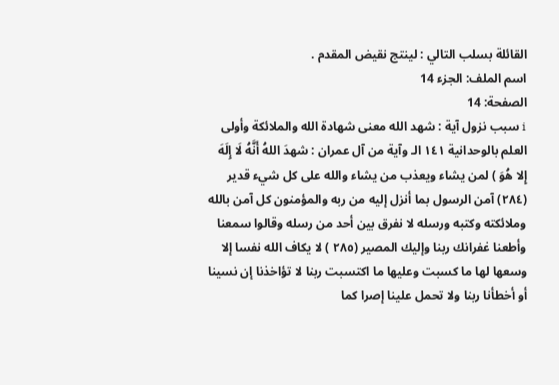القائلة بسلب التالي : لينتج نقيض المقدم .
اسم الملف: الجزء 14
الصفحة: 14
i سبب نزول آية : شهد الله معنى شهادة الله والملائكة وأولى العلم بالوحدانية ١٤١ الـ وآية من آل عمران : شهدَ اللهُ أَنَّهُ لَا إِلَهَ إِلا هُوَ ) لمن يشاء ويعذب من يشاء والله على كل شيء قدير (٢٨٤) آمن الرسول بما أنزل إليه من ربه والمؤمنون كل آمن بالله وملائكته وكتبه ورسله لا نفرق بين أحد من رسله وقالوا سمعنا وأطعنا غفرانك ربنا وإليك المصير (٢٨٥ ) لا يكاف الله نفسا إلا وسعها لها ما كسبت وعليها ما اكتسبت ربنا لا تؤاخذنا إن نسينا أو أخطأنا ربنا ولا تحمل علينا إصرا كما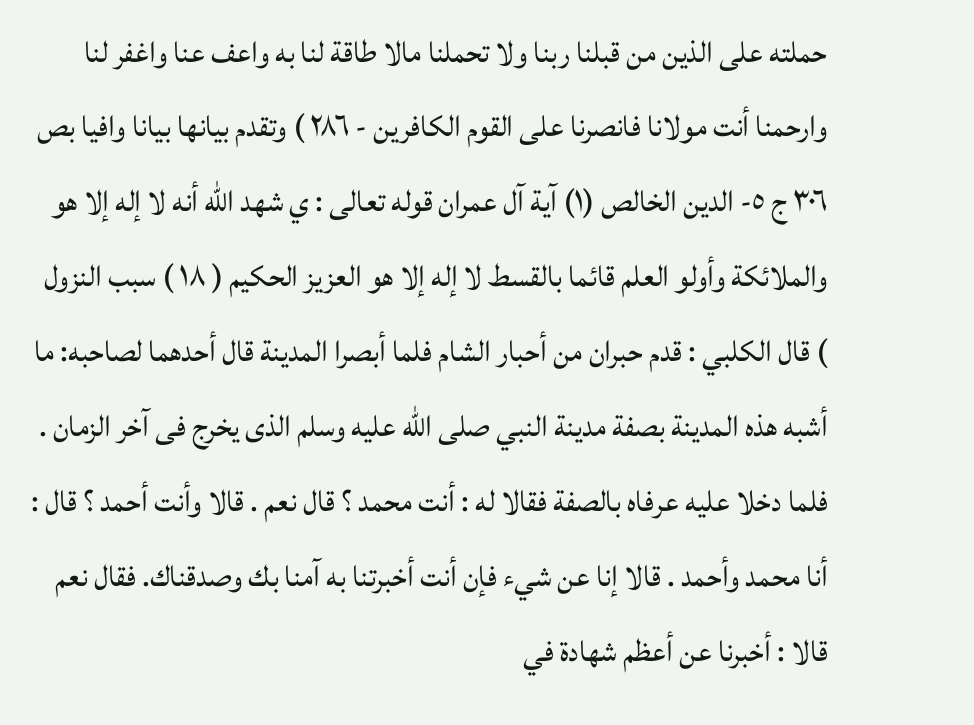حملته على الذين من قبلنا ربنا ولا تحملنا مالا طاقة لنا به واعف عنا واغفر لنا وارحمنا أنت مولانا فانصرنا على القوم الكافرين - ٢٨٦ ) وتقدم بيانها بيانا وافيا بص ٣٠٦ ج ٥- الدين الخالص (۱) آية آل عمران قوله تعالى : ي شهد الله أنه لا إله إلا هو والملائكة وأولو العلم قائما بالقسط لا إله إلا هو العزيز الحكيم ( ۱۸ ) سبب النزول ) قال الكلبي : قدم حبران من أحبار الشام فلما أبصرا المدينة قال أحدهما لصاحبه: ما أشبه هذه المدينة بصفة مدينة النبي صلى الله عليه وسلم الذى يخرج فى آخر الزمان . فلما دخلا عليه عرفاه بالصفة فقالا له : أنت محمد ؟ قال نعم . قالا وأنت أحمد ؟ قال : أنا محمد وأحمد . قالا إنا عن شيء فإن أنت أخبرتنا به آمنا بك وصدقناك. فقال نعم قالا : أخبرنا عن أعظم شهادة في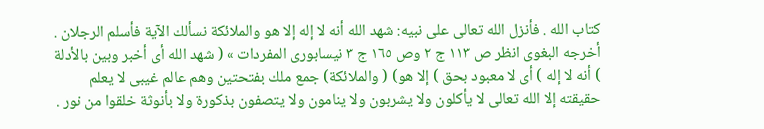كتاب الله . فأنزل الله تعالى على نبيه: شهد الله أنه لا إله إلا هو والملائكة نسألك الآية فأسلم الرجلان . أخرجه البغوى انظر ص ۱۱۳ ج ٢ وص ١٦٥ ج ٣ نیسابوری المفردات » ( شهد الله أى أخبر وبين بالأدلة ) أنه لا إله ) أى لا معبود بحق ) إلا هو) ( والملائكة) جمع ملك بفتحتين وهم عالم غيبى لا يعلم حقيقته إلا الله تعالى لا يأكلون ولا يشربون ولا ينامون ولا يتصفون بذكورة ولا بأنوثة خلقوا من نور .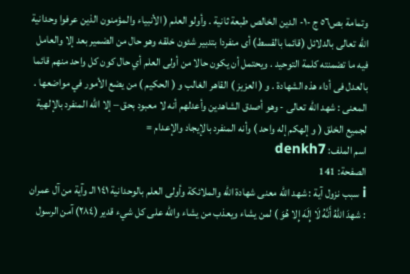وتمامة بص٥٦ ج -١- الدين الخالص طبعة ثانية . وأولو العلم ( الأنبياء والمؤمنون الذين عرفوا وحدانية الله تعالى بالدلائل (قائما بالقسط) أى منفردا بتدبير شئون خلقه وهو حال من الضمير بعد إلا والعامل فيه ما تضمنته كلمة التوحيد . ويحتمل أن يكون حالا من أولى العلم أي حال كون كل واحد منهم قائما بالعدل فى أداء هذه الشهادة . و ( العزيز ) القاهر الغالب و ( الحكيم ) من يضع الأمور في مواضعها . المعنى : شهد الله تعالى - وهو أصدق الشاهدين وأعدلهم أنه لا معبود بحق – إلا الله المنفرد بالإلهية لجميع الخلق ( و إلهكم إله واحد ) وأنه المنفرد بالإيجاد والإعدام =
اسم الملف: denkh7
الصفحة: 141
i سبب نزول آية : شهد الله معنى شهادة الله والملائكة وأولى العلم بالوحدانية ١٤١ الـ وآية من آل عمران : شهدَ اللهُ أَنَّهُ لَا إِلَهَ إِلا هُوَ ) لمن يشاء ويعذب من يشاء والله على كل شيء قدير (٢٨٤) آمن الرسول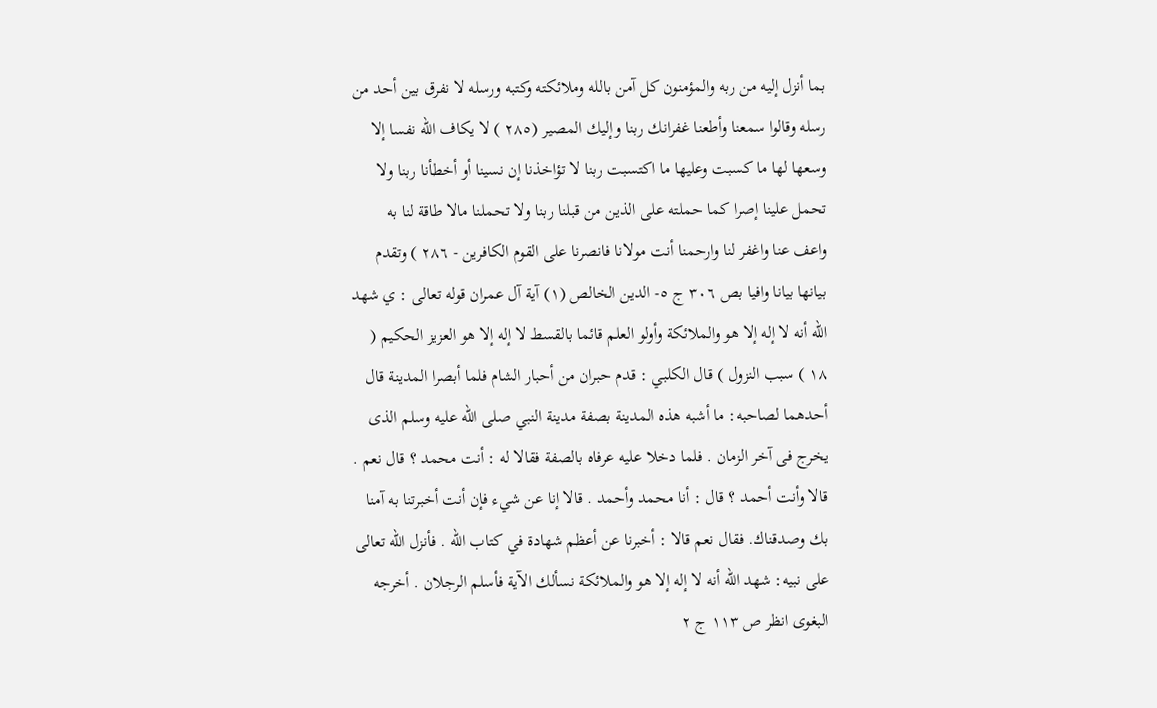بما أنزل إليه من ربه والمؤمنون كل آمن بالله وملائكته وكتبه ورسله لا نفرق بين أحد من رسله وقالوا سمعنا وأطعنا غفرانك ربنا وإليك المصير (٢٨٥ ) لا يكاف الله نفسا إلا وسعها لها ما كسبت وعليها ما اكتسبت ربنا لا تؤاخذنا إن نسينا أو أخطأنا ربنا ولا تحمل علينا إصرا كما حملته على الذين من قبلنا ربنا ولا تحملنا مالا طاقة لنا به واعف عنا واغفر لنا وارحمنا أنت مولانا فانصرنا على القوم الكافرين - ٢٨٦ ) وتقدم بيانها بيانا وافيا بص ٣٠٦ ج ٥- الدين الخالص (۱) آية آل عمران قوله تعالى : ي شهد الله أنه لا إله إلا هو والملائكة وأولو العلم قائما بالقسط لا إله إلا هو العزيز الحكيم ( ۱۸ ) سبب النزول ) قال الكلبي : قدم حبران من أحبار الشام فلما أبصرا المدينة قال أحدهما لصاحبه: ما أشبه هذه المدينة بصفة مدينة النبي صلى الله عليه وسلم الذى يخرج فى آخر الزمان . فلما دخلا عليه عرفاه بالصفة فقالا له : أنت محمد ؟ قال نعم . قالا وأنت أحمد ؟ قال : أنا محمد وأحمد . قالا إنا عن شيء فإن أنت أخبرتنا به آمنا بك وصدقناك. فقال نعم قالا : أخبرنا عن أعظم شهادة في كتاب الله . فأنزل الله تعالى على نبيه: شهد الله أنه لا إله إلا هو والملائكة نسألك الآية فأسلم الرجلان . أخرجه البغوى انظر ص ۱۱۳ ج ٢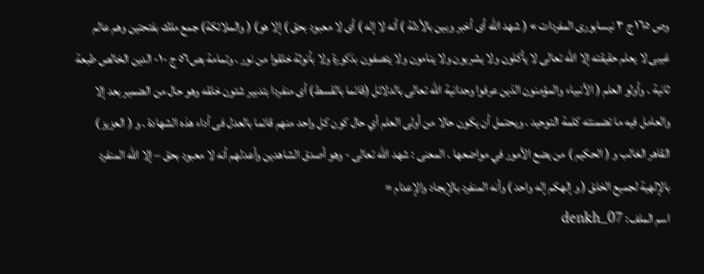وص ١٦٥ ج ٣ نیسابوری المفردات » ( شهد الله أى أخبر وبين بالأدلة ) أنه لا إله ) أى لا معبود بحق ) إلا هو) ( والملائكة) جمع ملك بفتحتين وهم عالم غيبى لا يعلم حقيقته إلا الله تعالى لا يأكلون ولا يشربون ولا ينامون ولا يتصفون بذكورة ولا بأنوثة خلقوا من نور . وتمامة بص٥٦ ج -١- الدين الخالص طبعة ثانية . وأولو العلم ( الأنبياء والمؤمنون الذين عرفوا وحدانية الله تعالى بالدلائل (قائما بالقسط) أى منفردا بتدبير شئون خلقه وهو حال من الضمير بعد إلا والعامل فيه ما تضمنته كلمة التوحيد . ويحتمل أن يكون حالا من أولى العلم أي حال كون كل واحد منهم قائما بالعدل فى أداء هذه الشهادة . و ( العزيز ) القاهر الغالب و ( الحكيم ) من يضع الأمور في مواضعها . المعنى : شهد الله تعالى - وهو أصدق الشاهدين وأعدلهم أنه لا معبود بحق – إلا الله المنفرد بالإلهية لجميع الخلق ( و إلهكم إله واحد ) وأنه المنفرد بالإيجاد والإعدام =
اسم الملف: 07_denkh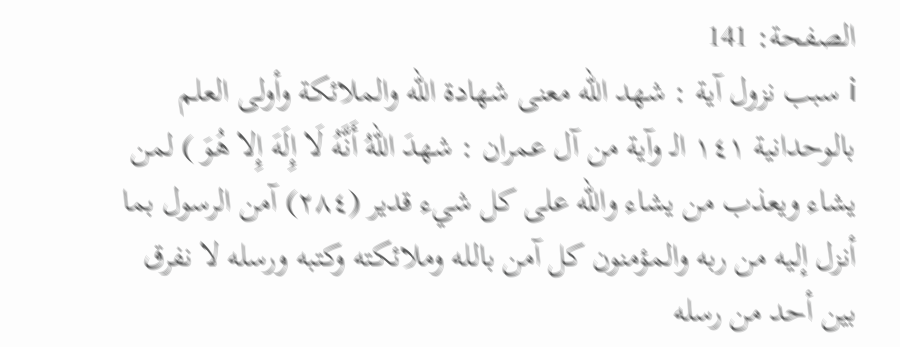الصفحة: 141
i سبب نزول آية : شهد الله معنى شهادة الله والملائكة وأولى العلم بالوحدانية ١٤١ الـ وآية من آل عمران : شهدَ اللهُ أَنَّهُ لَا إِلَهَ إِلا هُوَ ) لمن يشاء ويعذب من يشاء والله على كل شيء قدير (٢٨٤) آمن الرسول بما أنزل إليه من ربه والمؤمنون كل آمن بالله وملائكته وكتبه ورسله لا نفرق بين أحد من رسله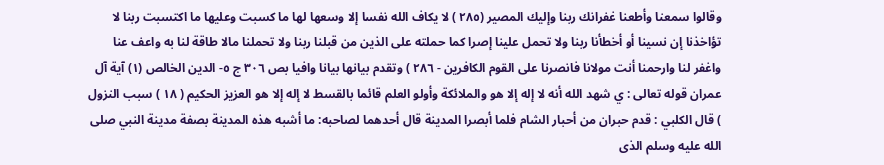وقالوا سمعنا وأطعنا غفرانك ربنا وإليك المصير (٢٨٥ ) لا يكاف الله نفسا إلا وسعها لها ما كسبت وعليها ما اكتسبت ربنا لا تؤاخذنا إن نسينا أو أخطأنا ربنا ولا تحمل علينا إصرا كما حملته على الذين من قبلنا ربنا ولا تحملنا مالا طاقة لنا به واعف عنا واغفر لنا وارحمنا أنت مولانا فانصرنا على القوم الكافرين - ٢٨٦ ) وتقدم بيانها بيانا وافيا بص ٣٠٦ ج ٥- الدين الخالص (۱) آية آل عمران قوله تعالى : ي شهد الله أنه لا إله إلا هو والملائكة وأولو العلم قائما بالقسط لا إله إلا هو العزيز الحكيم ( ۱۸ ) سبب النزول ) قال الكلبي : قدم حبران من أحبار الشام فلما أبصرا المدينة قال أحدهما لصاحبه: ما أشبه هذه المدينة بصفة مدينة النبي صلى الله عليه وسلم الذى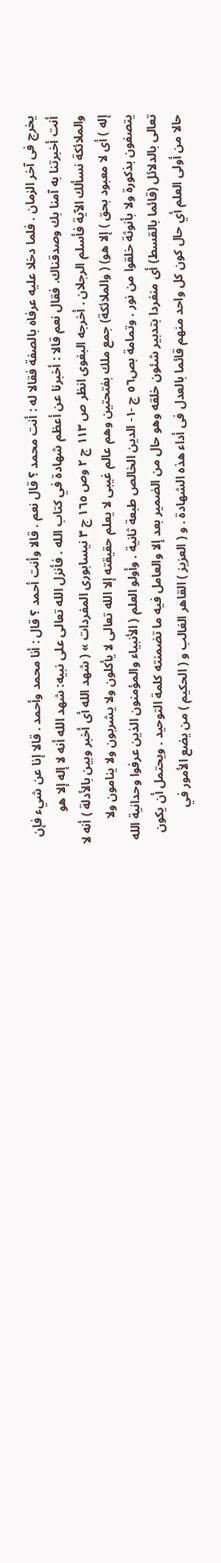يخرج فى آخر الزمان . فلما دخلا عليه عرفاه بالصفة فقالا له : أنت محمد ؟ قال نعم . قالا وأنت أحمد ؟ قال : أنا محمد وأحمد . قالا إنا عن شيء فإن أنت أخبرتنا به آمنا بك وصدقناك. فقال نعم قالا : أخبرنا عن أعظم شهادة في كتاب الله . فأنزل الله تعالى على نبيه: شهد الله أنه لا إله إلا هو والملائكة نسألك الآية فأسلم الرجلان . أخرجه البغوى انظر ص ۱۱۳ ج ٢ وص ١٦٥ ج ٣ نیسابوری المفردات » ( شهد الله أى أخبر وبين بالأدلة ) أنه لا إله ) أى لا معبود بحق ) إلا هو) ( والملائكة) جمع ملك بفتحتين وهم عالم غيبى لا يعلم حقيقته إلا الله تعالى لا يأكلون ولا يشربون ولا ينامون ولا يتصفون بذكورة ولا بأنوثة خلقوا من نور . وتمامة بص٥٦ ج -١- الدين الخالص طبعة ثانية . وأولو العلم ( الأنبياء والمؤمنون الذين عرفوا وحدانية الله تعالى بالدلائل (قائما بالقسط) أى منفردا بتدبير شئون خلقه وهو حال من الضمير بعد إلا والعامل فيه ما تضمنته كلمة التوحيد . ويحتمل أن يكون حالا من أولى العلم أي حال كون كل واحد منهم قائما بالعدل فى أداء هذه الشهادة . و ( العزيز ) القاهر الغالب و ( الحكيم ) من يضع الأمور في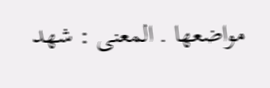مواضعها . المعنى : شهد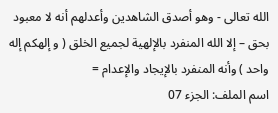الله تعالى - وهو أصدق الشاهدين وأعدلهم أنه لا معبود بحق – إلا الله المنفرد بالإلهية لجميع الخلق ( و إلهكم إله واحد ) وأنه المنفرد بالإيجاد والإعدام =
اسم الملف: الجزء 07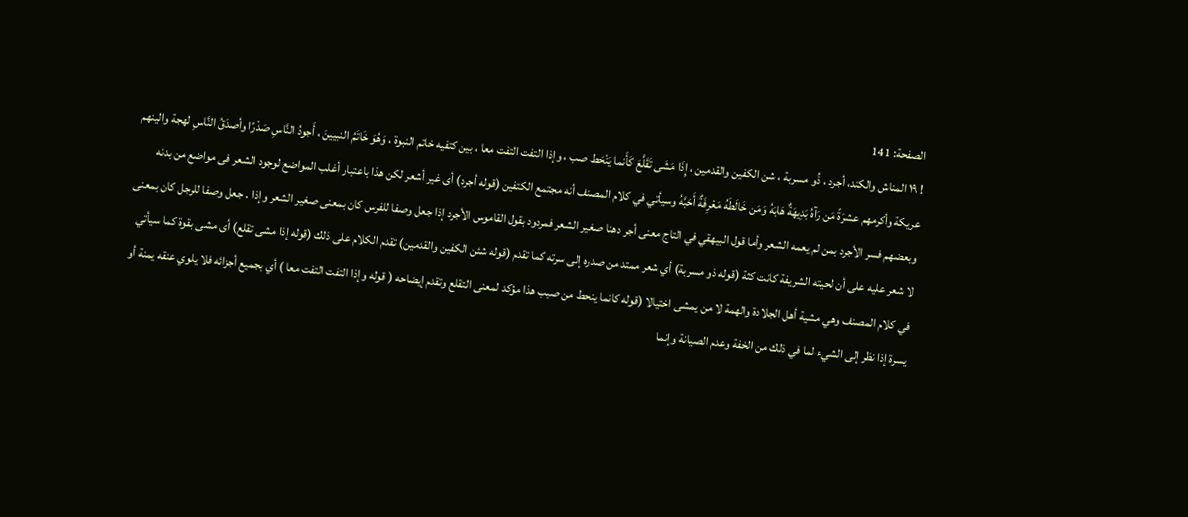الصفحة: 141
! ۱۹ المناش والكند، أجرد ، ذُو مسربة ، شن الكفين والقدمين ، إِذَا مَشَى تَقَلَّعَ كَأَنما يَنْحَط صب ، وإذا التفت التفت معا ، بين كتفيه خاتم النبوة ، وَهُوَ خَاتَمُ النبيينَ ، أَجودُ النَّاسِ صَدْرًا وأصدَقُ النَّاسِ لهجة والينهم عريكة وأكرمهم عشرَةً مَن رَآهُ بَدِيهَةٌ هَابَهُ وَمَن خَالَطَهُ مَعْرِفَةٌ أَحَبَّهُ وسيأتي في كلام المصنف أنه مجتمع الكتفين (قوله أجرد) أى غير أشعر لكن هذا باعتبار أغلب المواضع لوجود الشعر فى مواضع من بدنه وبعضهم فسر الأجرد بمن لم يعمه الشعر وأما قول البيهقي في التاج معنى أجر دهنا صغير الشعر فمردود بقول القاموس الأجرد إذا جعل وصفا للفرس كان بمعنى صغير الشعر وإذا . جعل وصفا للرجل كان بمعنى لا شعر عليه على أن لحيته الشريفة كانت كثة (قوله ذو مسربة) أي شعر ممتد من صدره إلى سرته كما تقدم (قوله شئن الكفين والقدمين) تقدم الكلام على ذلك (قوله إذا مشى تقلع) أى مشى بقوة كما سيأتي في كلام المصنف وهي مشية أهل الجلادة والهمة لا من يمشى اختيالا (قوله كانما ينحط من صبب هذا مؤكد لمعنى التقلع وتقدم إيضاحه ( قوله وإذا التفت التفت معا ) أي بجميع أجزائه فلا يلوي عنقه يمنة أو يسرة إذا نظر إلى الشيء لما في ذلك من الخفة وعدم الصيانة وإنما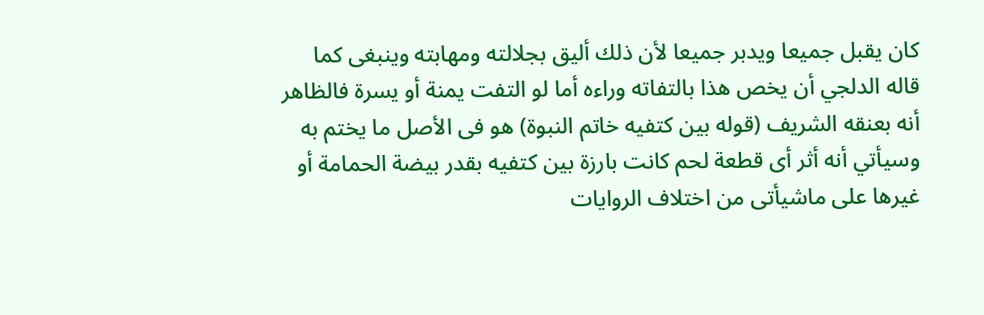كان يقبل جميعا ويدبر جميعا لأن ذلك أليق بجلالته ومهابته وينبغى كما قاله الدلجي أن يخص هذا بالتفاته وراءه أما لو التفت يمنة أو يسرة فالظاهر أنه بعنقه الشريف (قوله بين كتفيه خاتم النبوة) هو فى الأصل ما يختم به وسيأتي أنه أثر أى قطعة لحم كانت بارزة بين كتفيه بقدر بيضة الحمامة أو غيرها على ماشيأتى من اختلاف الروايات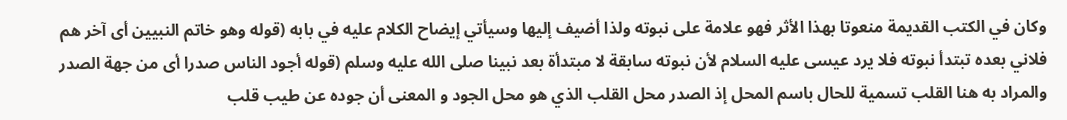وكان في الكتب القديمة منعوتا بهذا الأثر فهو علامة على نبوته ولذا أضيف إليها وسيأتي إيضاح الكلام عليه في بابه (قوله وهو خاتم النبيين أى آخر هم فلاني بعده تبتدأ نبوته فلا يرد عيسى عليه السلام لأن نبوته سابقة لا مبتدأة بعد نبينا صلى الله عليه وسلم (قوله أجود الناس صدرا أى من جهة الصدر والمراد به هنا القلب تسمية للحال باسم المحل إذ الصدر محل القلب الذي هو محل الجود و المعنى أن جوده عن طيب قلب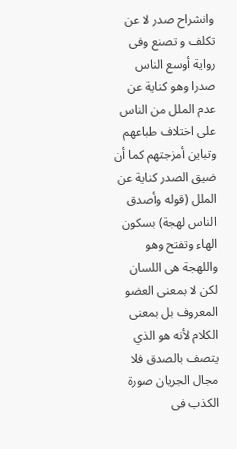وانشراح صدر لا عن تكلف و تصنع وفى رواية أوسع الناس صدرا وهو كناية عن عدم الملل من الناس على اختلاف طباعهم وتباين أمزجتهم كما أن ضيق الصدر كناية عن الملل (قوله وأصدق الناس لهجة) بسكون الهاء وتفتح وهو واللهجة هى اللسان لكن لا بمعنى العضو المعروف بل بمعنى الكلام لأنه هو الذي يتصف بالصدق فلا مجال الجريان صورة الكذب فى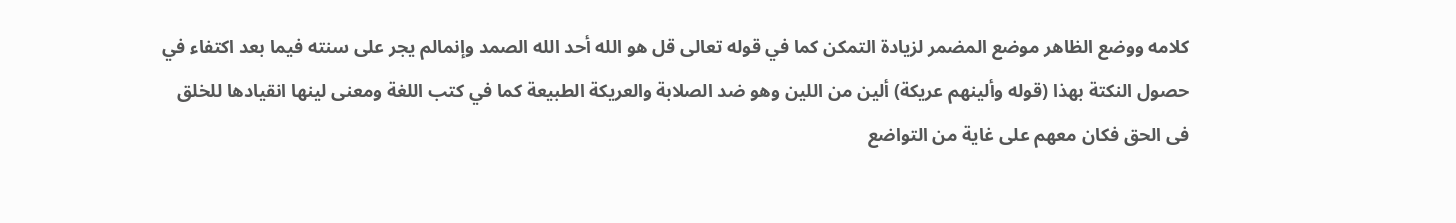كلامه ووضع الظاهر موضع المضمر لزيادة التمكن كما في قوله تعالى قل هو الله أحد الله الصمد وإنمالم يجر على سنته فيما بعد اكتفاء في حصول النكتة بهذا (قوله وألينهم عريكة) ألين من اللين وهو ضد الصلابة والعريكة الطبيعة كما في كتب اللغة ومعنى لينها انقيادها للخلق فى الحق فكان معهم على غاية من التواضع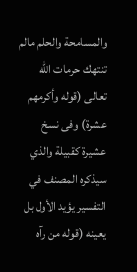والمسامحة والحلم مالم تنتهك حرمات الله تعالى (قوله وأكرمهم عشرة) وفى نسخ عشيرة كقبيلة والذي سيذكره المصنف في التفسير يؤيد الأول بل يعينه (قوله من رآه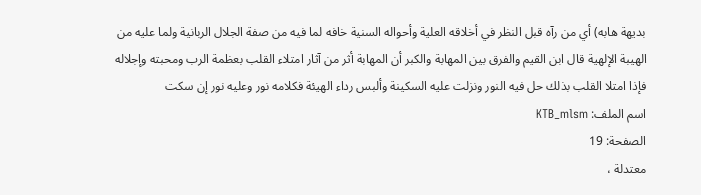بديهة هابه) أي من رآه قبل النظر في أخلاقه العلية وأحواله السنية خافه لما فيه من صفة الجلال الربانية ولما عليه من الهيبة الإلهية قال ابن القيم والفرق بين المهابة والكبر أن المهابة أثر من آثار امتلاء القلب بعظمة الرب ومحبته وإجلاله فإذا امتلا القلب بذلك حل فيه النور ونزلت عليه السكينة وألبس رداء الهيئة فكلامه نور وعليه نور إن سكت
اسم الملف: KTB_mlsm
الصفحة: 19
معتدلة ،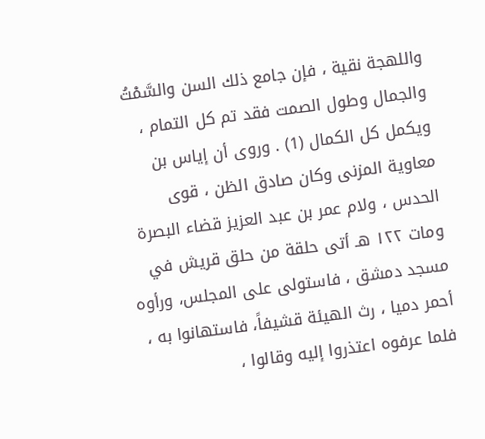واللهجة نقية ، فإن جامع ذلك السن والسَّمْتُ والجمال وطول الصمت فقد تم كل التمام ، ويكمل كل الكمال (1) . وروى أن إياس بن معاوية المزنى وكان صادق الظن ، قوى الحدس ، ولام عمر بن عبد العزيز قضاء البصرة ومات ۱۲۲ هـ أتى حلقة من حلق قريش في مسجد دمشق ، فاستولى على المجلس، ورأوه أحمر دميا ، رث الهيئة قشيفاً، فاستهانوا به ، فلما عرفوه اعتذروا إليه وقالوا ،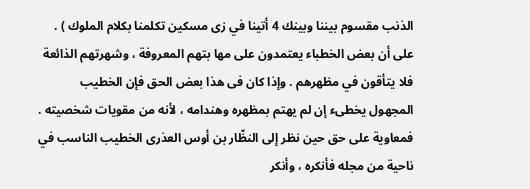الذنب مقسوم بيننا وبينك 4 أتينا في زى مسكين تكلمنا بكلام الملوك ) . على أن بعض الخطباء يعتمدون على مها بتهم المعروفة ، وشهرتهم الذائعة فلا يتأقون في مظهرهم . وإذا كان فى هذا بعض الحق فإن الخطيب المجهول يخطىء إن لم يهتم بمظهره وهندامه ، لأنه من مقويات شخصيته . فمعاوية على حق حين نظر إلى النظّار بن أوس العذرى الخطيب الناسب في ناحية من مجله فأنكره ، وأنكر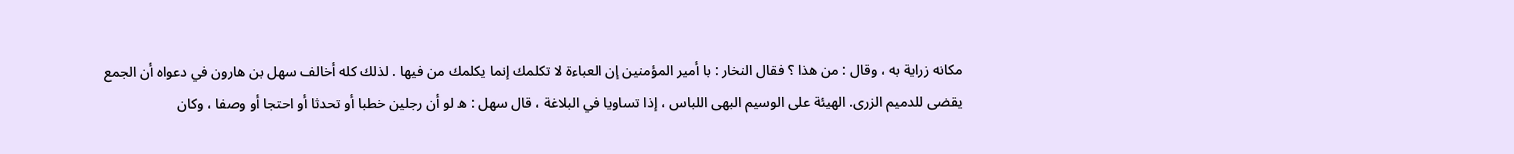مكانه زراية به ، وقال : من هذا ؟ فقال النخار : با أمير المؤمنين إن العباءة لا تكلمك إنما يكلمك من فيها . لذلك كله أخالف سهل بن هارون في دعواه أن الجمع يقضى للدميم الزرى. الهيئة على الوسيم البهى اللباس ، إذا تساويا في البلاغة ، قال سهل : ه لو أن رجلين خطبا أو تحدثا أو احتجا أو وصفا ، وكان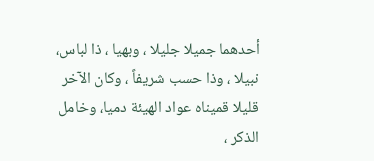أحدهما جميلا جليلا ، وبهيا ، ذا لباس، نبيلا ، وذا حسب شريفاً ، وكان الآخر قليلا قميناه عواد الهيئة دميا، وخامل الذكر ،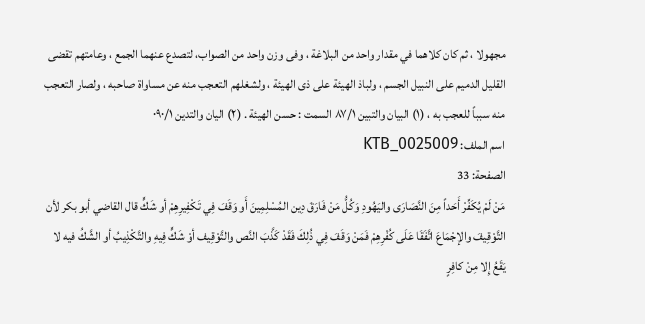مجهولا ، ثم كان كلاهما في مقدار واحد من البلاغة ، وفى وزن واحد من الصواب، لتصدع عنهما الجمع ، وعامتهم تقضى القليل الدميم على النبيل الجسم ، ولباذ الهيئة على ذى الهيئة ، ولشغلهم التعجب منه عن مساواة صاحبه ، ولصار التعجب منه سبباً للعجب به ، (۱) البيان والتبين ٨٧/١ السمت : حسن الهيئة . (۲) اليان والتدين ٠٩٠/١
اسم الملف: KTB_0025009
الصفحة: 33
مَنْ لَمْ يُكَفِّرْ أَحَداً مِنَ النَّصَارَى واليَهُودِ وَكُلُّ مَنْ فَارَقَ دِين المُسْلِمِينَ أَو وَقَفَ فِي تَكْفِيرِهِمْ أو شَكٍّ قال القاضي أبو بكر لأن التَّوْقِيفَ والإجْمَاعَ اتَّفَقَا عَلَى كُفْرِهِمْ فَمَنْ وَقَفَ فِي ذُلِكَ فَقَدْ كَذَّبَ النَّص والتَّوْقِيف أوْ شَكٍّ فِيهِ والتَّكْذِيبُ أو الشَّكُ فيه لا يَقَعُ إِلا مِنْ كافِرٍ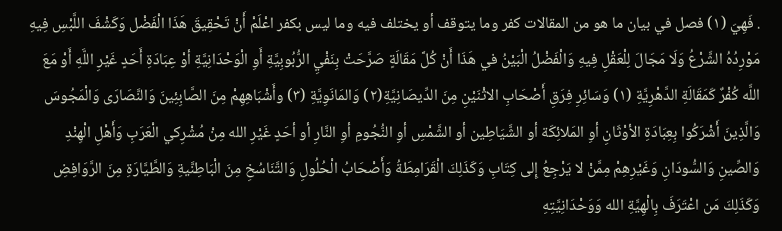. فَهِيَ (۱) فصل في بيان ما هو من المقالات كفر وما يتوقف أو يختلف فيه وما ليس بكفر اعْلَمْ أَنْ تَحْقِيقَ هَذَا الْفَضْل وَكَشْفَ اللَّبْسِ فِيهِ مَوْرِدُهُ الشَّرْعُ وَلَا مَجَالَ لِلْعَقْلِ فِيهِ وَالْفَضْلُ الْبَيْنُ في هَذَا أَنْ كُلَّ مَقَالَةٍ صَرَّحَتْ بِنَفْيِ الرُّبُوبِيَّةِ أَوِ الْوَحْدَانِيَّةِ أوْ عِبَادَةِ أَحَدٍ غَيْرِ اللَّهِ أَوْ مَعَ اللَّه كُفْرٌ كَمَقَالَةِ الدَّهْرِيَّةِ (١) وَسَائِرِ فِرَقِ أَصْحَابِ الاثْنَيْنِ مِنَ الدِّيصَانِيَّةِ(٢) وَالمَانَوِيَّةِ (۳) وأَشْبَاهِهِمْ مِنَ الصَّابِئِينَ وَالنَّصَارَى وَالْمَجُوسَ وَالَّذِينَ أَشْرَكُوا بِعِبَادَةِ الأوْثَانِ أوِ المَلائِكَة أو الشَّيَاطِين أو الشَّمْسِ أوِ النُّجُومِ أوِ النَّارِ أو أحَدٍ غَيْرِ الله مِنْ مُشْرِكي الْعَرَبِ وَأَهْلِ الْهِنْدِ وَالصِّينِ وَالسُّودَانِ وَغَيْرِهِمْ مِمَّنْ لا يَرْجِعُ إِلى كِتَابِ وَكَذَلِكَ الْقَرَامِطَةُ وَأَصْحَابُ الْحُلُولِ وَالتَّنَاسُخِ مِنَ الْبَاطِنَّيةِ وَالطَّيَّارَةِ مِنَ الرَّوَافِضِ وَكَذَلِكَ مَن اعْتَرَفَ بِالْهِيَّةِ الله وَوَحْدَانِيَّتِهِ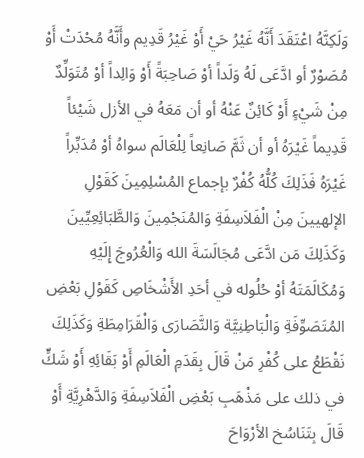وَلَكِنَّهُ اعْتَقَدَ أَنَّهُ غَيْرُ حَيْ أَوْ غَيْرُ قَدِيم وأَنَّهُ مُحْدَتْ أَوْ مُصَوْرٌ أو ادَّعَى لَهُ وَلَداً أوْ صَاحِبَةً أَوْ وَالِداً أوْ مُتَوَلِّدٌ مِنْ شَيْءٍ أَوْ كَائِنٌ عَنْهُ أو أن مَعَهُ في الأزل شَيْئاً قَدِيماً غَيْرَهُ أو أن ثَمَّ صَانِعاً لِلْعَالَم سواهُ أوْ مُدَبِّراً غَيْرَهُ فَذَلِكَ كُلُّهُ كُفْرٌ بإجماع المُسْلِمِينَ كَقَوْلِ الإلهيينَ مِنْ الْفَلاَسِفَةِ وَالمُنَجْمِينَ وَالطَّبَائِعِيِّينَ وَكَذَلِكَ مَن ادَّعَى مُجَالَسَةَ الله وَالْعُرُوجَ إِلَيْهِ وَمُكَالَمَتَهُ أوْ حُلُوله في أحَدِ الأَشْخَاصِ كَقَوْلِ بَعْضِ المُتَصَوِّفَةِ وَالْبَاطِنِيَّة وَالنَّصَارَى وَالْقَرَامِطَةِ وَكَذَلِكَ نَقْطَعُ على كُفْرِ مَنْ قَالَ بِقَدَمِ الْعَالَمِ أَوْ بَقَائِهِ أَوْ شَكٍّ في ذلك على مَذْهَبِ بَعْضِ الْفَلاَسِفَةِ وَالدَّهْرِيَّةِ أَوْ قَالَ بِتَنَاسُخ الأرْوَاحَ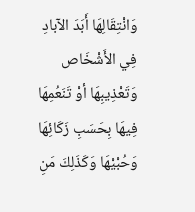وَانْتِقَالِهَا أَبَدَ الآبادِ فِي الأَشْخَاص وَتَعْذِيبِهَا أوْ تَنَعُمِهَا فِيهَا بِحَسَبِ زَكَائِهَا وَحُبْيْهَا وَكَذَلِكَ مَنِ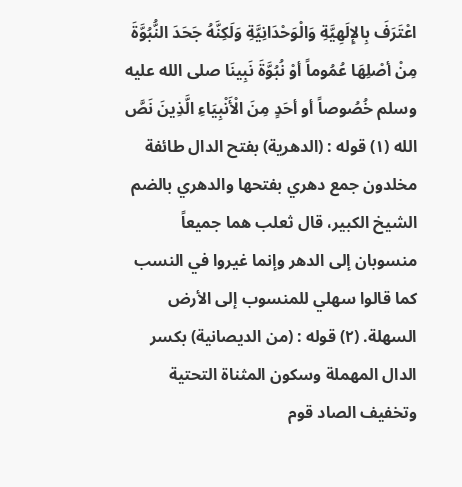اعْتَرَفَ بِالإِلَهِيَّةِ وَالْوَحْدَانِيَّةِ وَلَكِنَّهُ جَحَدَ النُّبُوَّةَ مِنْ أصْلِهَا عُمُوماً أوْ نُبُوَّةَ نَبِينَا صلى الله عليه وسلم خُصُوصاً أو أحَدٍ مِنَ الْأَنْبِيَاءِ الَّذِينَ نَصَّ الله (۱) قوله : (الدهرية) بفتح الدال طائفة مخلدون جمع دهري بفتحها والدهري بالضم الشيخ الكبير، قال ثعلب هما جميعاً منسوبان إلى الدهر وإنما غيروا في النسب كما قالوا سهلي للمنسوب إلى الأرض السهلة. (۲) قوله : (من الديصانية) بكسر الدال المهملة وسكون المثناة التحتية وتخفيف الصاد قوم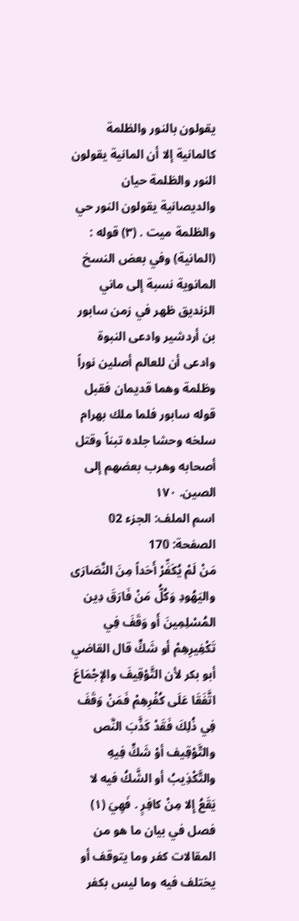يقولون بالنور والظلمة كالمانية إلا أن المانية يقولون النور والظلمة حيان والديصانية يقولون النور حي والظلمة ميت . (۳) قوله : (المانية) وفي بعض النسخ المانوية نسبة إلى ماني الزنديق ظهر في زمن سابور بن أردشير وادعى النبوة وادعى أن للعالم أصلين نوراً وظلمة وهما قديمان فقبل قوله سابور فلما ملك بهرام سلخه وحشا جلده تبناً وقتل أصحابه وهرب بعضهم إلى الصين. ۱۷۰
اسم الملف: الجزء 02
الصفحة: 170
مَنْ لَمْ يُكَفِّرْ أَحَداً مِنَ النَّصَارَى واليَهُودِ وَكُلُّ مَنْ فَارَقَ دِين المُسْلِمِينَ أَو وَقَفَ فِي تَكْفِيرِهِمْ أو شَكٍّ قال القاضي أبو بكر لأن التَّوْقِيفَ والإجْمَاعَ اتَّفَقَا عَلَى كُفْرِهِمْ فَمَنْ وَقَفَ فِي ذُلِكَ فَقَدْ كَذَّبَ النَّص والتَّوْقِيف أوْ شَكٍّ فِيهِ والتَّكْذِيبُ أو الشَّكُ فيه لا يَقَعُ إِلا مِنْ كافِرٍ . فَهِيَ (۱) فصل في بيان ما هو من المقالات كفر وما يتوقف أو يختلف فيه وما ليس بكفر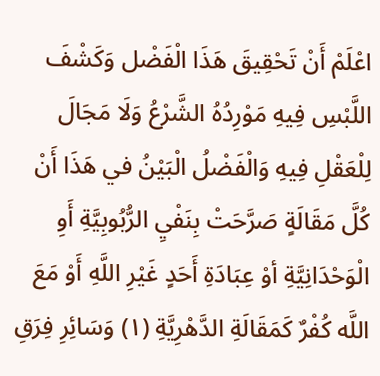اعْلَمْ أَنْ تَحْقِيقَ هَذَا الْفَضْل وَكَشْفَ اللَّبْسِ فِيهِ مَوْرِدُهُ الشَّرْعُ وَلَا مَجَالَ لِلْعَقْلِ فِيهِ وَالْفَضْلُ الْبَيْنُ في هَذَا أَنْ كُلَّ مَقَالَةٍ صَرَّحَتْ بِنَفْيِ الرُّبُوبِيَّةِ أَوِ الْوَحْدَانِيَّةِ أوْ عِبَادَةِ أَحَدٍ غَيْرِ اللَّهِ أَوْ مَعَ اللَّه كُفْرٌ كَمَقَالَةِ الدَّهْرِيَّةِ (١) وَسَائِرِ فِرَقِ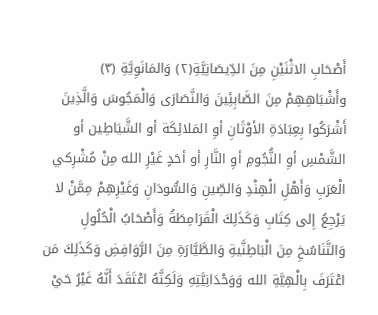أَصْحَابِ الاثْنَيْنِ مِنَ الدِّيصَانِيَّةِ(٢) وَالمَانَوِيَّةِ (۳) وأَشْبَاهِهِمْ مِنَ الصَّابِئِينَ وَالنَّصَارَى وَالْمَجُوسَ وَالَّذِينَ أَشْرَكُوا بِعِبَادَةِ الأوْثَانِ أوِ المَلائِكَة أو الشَّيَاطِين أو الشَّمْسِ أوِ النُّجُومِ أوِ النَّارِ أو أحَدٍ غَيْرِ الله مِنْ مُشْرِكي الْعَرَبِ وَأَهْلِ الْهِنْدِ وَالصِّينِ وَالسُّودَانِ وَغَيْرِهِمْ مِمَّنْ لا يَرْجِعُ إِلى كِتَابِ وَكَذَلِكَ الْقَرَامِطَةُ وَأَصْحَابُ الْحُلُولِ وَالتَّنَاسُخِ مِنَ الْبَاطِنَّيةِ وَالطَّيَّارَةِ مِنَ الرَّوَافِضِ وَكَذَلِكَ مَن اعْتَرَفَ بِالْهِيَّةِ الله وَوَحْدَانِيَّتِهِ وَلَكِنَّهُ اعْتَقَدَ أَنَّهُ غَيْرُ حَيْ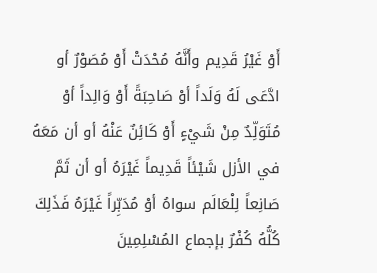أَوْ غَيْرُ قَدِيم وأَنَّهُ مُحْدَتْ أَوْ مُصَوْرٌ أو ادَّعَى لَهُ وَلَداً أوْ صَاحِبَةً أَوْ وَالِداً أوْ مُتَوَلِّدٌ مِنْ شَيْءٍ أَوْ كَائِنٌ عَنْهُ أو أن مَعَهُ في الأزل شَيْئاً قَدِيماً غَيْرَهُ أو أن ثَمَّ صَانِعاً لِلْعَالَم سواهُ أوْ مُدَبِّراً غَيْرَهُ فَذَلِكَ كُلُّهُ كُفْرٌ بإجماع المُسْلِمِينَ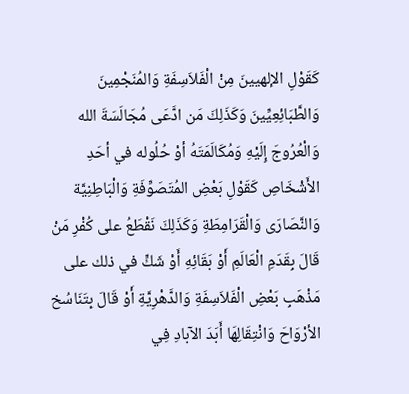كَقَوْلِ الإلهيينَ مِنْ الْفَلاَسِفَةِ وَالمُنَجْمِينَ وَالطَّبَائِعِيِّينَ وَكَذَلِكَ مَن ادَّعَى مُجَالَسَةَ الله وَالْعُرُوجَ إِلَيْهِ وَمُكَالَمَتَهُ أوْ حُلُوله في أحَدِ الأَشْخَاصِ كَقَوْلِ بَعْضِ المُتَصَوِّفَةِ وَالْبَاطِنِيَّة وَالنَّصَارَى وَالْقَرَامِطَةِ وَكَذَلِكَ نَقْطَعُ على كُفْرِ مَنْ قَالَ بِقَدَمِ الْعَالَمِ أَوْ بَقَائِهِ أَوْ شَكٍّ في ذلك على مَذْهَبِ بَعْضِ الْفَلاَسِفَةِ وَالدَّهْرِيَّةِ أَوْ قَالَ بِتَنَاسُخ الأرْوَاحَ وَانْتِقَالِهَا أَبَدَ الآبادِ فِي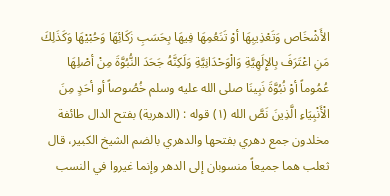الأَشْخَاص وَتَعْذِيبِهَا أوْ تَنَعُمِهَا فِيهَا بِحَسَبِ زَكَائِهَا وَحُبْيْهَا وَكَذَلِكَ مَنِ اعْتَرَفَ بِالإِلَهِيَّةِ وَالْوَحْدَانِيَّةِ وَلَكِنَّهُ جَحَدَ النُّبُوَّةَ مِنْ أصْلِهَا عُمُوماً أوْ نُبُوَّةَ نَبِينَا صلى الله عليه وسلم خُصُوصاً أو أحَدٍ مِنَ الْأَنْبِيَاءِ الَّذِينَ نَصَّ الله (۱) قوله : (الدهرية) بفتح الدال طائفة مخلدون جمع دهري بفتحها والدهري بالضم الشيخ الكبير، قال ثعلب هما جميعاً منسوبان إلى الدهر وإنما غيروا في النسب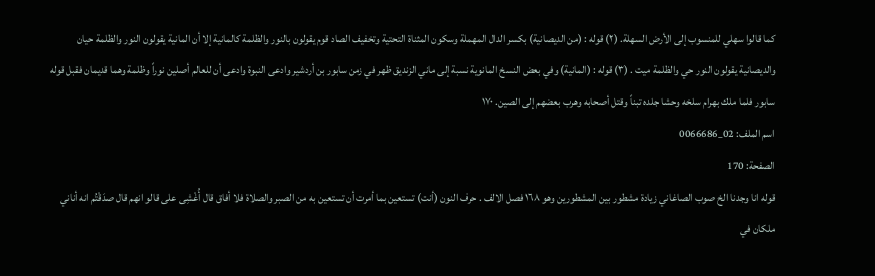كما قالوا سهلي للمنسوب إلى الأرض السهلة. (۲) قوله : (من الديصانية) بكسر الدال المهملة وسكون المثناة التحتية وتخفيف الصاد قوم يقولون بالنور والظلمة كالمانية إلا أن المانية يقولون النور والظلمة حيان والديصانية يقولون النور حي والظلمة ميت . (۳) قوله : (المانية) وفي بعض النسخ المانوية نسبة إلى ماني الزنديق ظهر في زمن سابور بن أردشير وادعى النبوة وادعى أن للعالم أصلين نوراً وظلمة وهما قديمان فقبل قوله سابور فلما ملك بهرام سلخه وحشا جلده تبناً وقتل أصحابه وهرب بعضهم إلى الصين. ۱۷۰
اسم الملف: 02_0066686
الصفحة: 170
قوله انا وجدنا الخ صوب الصاغاني زيادة مشطور بين المشطورين وهو ١٦٨ فصل الالف . حرف النون (أنت) تستعين بما أمرت أن تستعين به من الصبر والصلاة فلا أفاق قال أُغْشِى على قالو انهم قال صدَقْتُم انه أناني ملكان في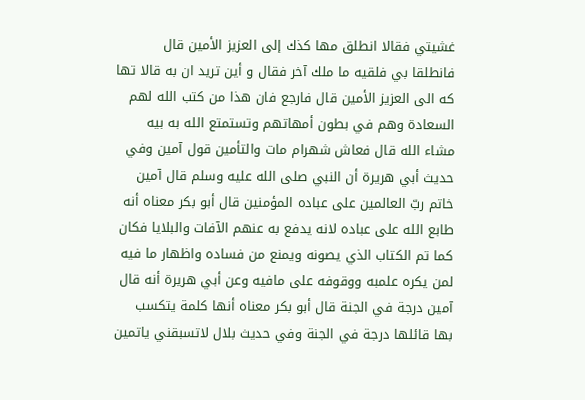غشيتي فقالا انطلق مها كذك إلى العزيز الأمين قال فانطلقا بي فلقيه ما ملك آخر فقال و أين تريد ان به قالا تها كه الى العزيز الأمين قال فارجع فان هذا من كتب الله لهم السعادة وهم في بطون أمهاتهم وتستمتع الله به بيه مشاء الله قال فعاش شهرام مات والتأمين قول آمين وفي حديث أبي هريرة أن النبي صلى الله عليه وسلم قال آمين خاتم ربّ العالمين على عباده المؤمنين قال أبو بكر معناه أنه طابع الله على عباده لانه يدفع به عنهم الآفات والبلايا فكان كما تم الكتاب الذي يصونه ويمنع من فساده واظهار ما فيه لمن يكره علمبه ووقوفه على مافيه وعن أبي هريرة أنه قال آمين درجة في الجنة قال أبو بكر معناه أنها كلمة يتكسب بها قائلها درجة في الجنة وفي حديث بلال لاتسبقني ياتمين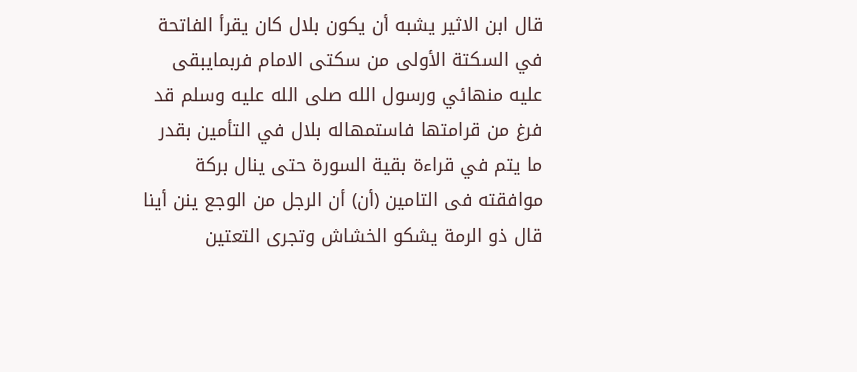قال ابن الاثير يشبه أن يكون بلال كان يقرأ الفاتحة في السكتة الأولى من سكتى الامام فربمايبقى عليه منهائي ورسول الله صلى الله عليه وسلم قد فرغ من قرامتها فاستمهاله بلال في التأمين بقدر ما يتم في قراءة بقية السورة حتى ينال بركة موافقته فى التامين (أن) أن الرجل من الوجع ينن أينا قال ذو الرمة يشكو الخشاش وتجرى التعتين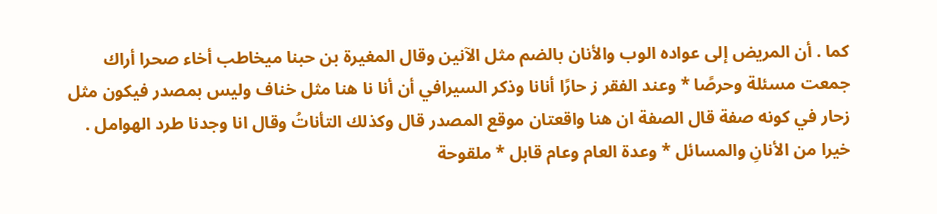كما . أن المريض إلى عواده الوب والأنان بالضم مثل الآنين وقال المغيرة بن حبنا ميخاطب أخاء صحرا أراك جمعت مسئلة وحرصًا * وعند الفقر ز حارًا أنانا وذكر السيرافي أن أنا نا هنا مثل خناف وليس بمصدر فيكون مثل زحار في كونه صفة قال الصفة ان هنا واقعتان موقع المصدر قال وكذلك التأناتُ وقال انا وجدنا طرد الهوامل . خيرا من الأنانِ والمسائل * وعدة العام وعام قابل * ملقوحة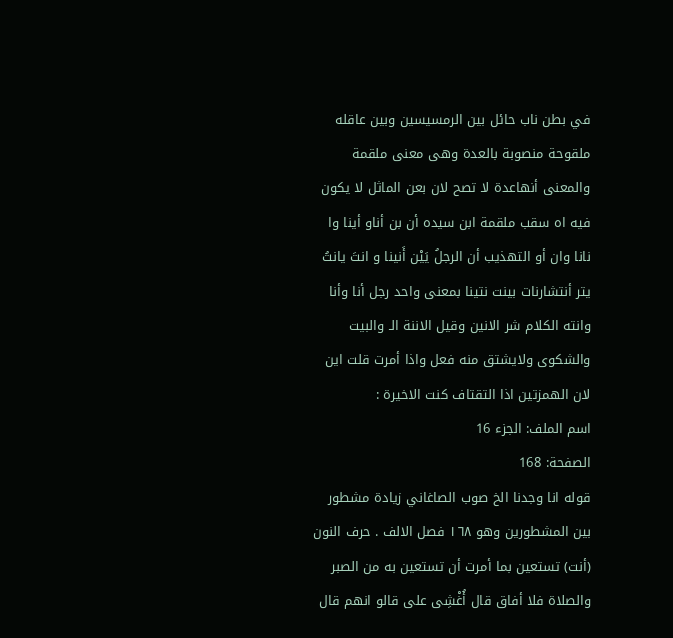في بطن ناب حائل بين الرمسيسين وبين عاقله ملقوحة منصوبة بالعدة وهى معنى ملقمة والمعنى أنهاعدة لا تصح لان بعن الماثل لا يكون فيه اه سقب ملقمة ابن سيده أن بن أناو أينا وا نانا وان أو التهذيب أن الرجلُ يَيْن أَنينا و انتَ يانتُ يتر أنتشارنات بينت نتينا بمعنى واحد رجل أنا وأنا وانته الكلام شر الانين وقيل الاننة الـ والبيت والشكوى ولايشتق منه فعل واذا أمرت قلت اين لان الهمزتين اذا التقتاف كنت الاخيرة :
اسم الملف: الجزء 16
الصفحة: 168
قوله انا وجدنا الخ صوب الصاغاني زيادة مشطور بين المشطورين وهو ١٦٨ فصل الالف . حرف النون (أنت) تستعين بما أمرت أن تستعين به من الصبر والصلاة فلا أفاق قال أُغْشِى على قالو انهم قال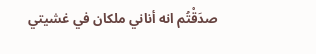صدَقْتُم انه أناني ملكان في غشيتي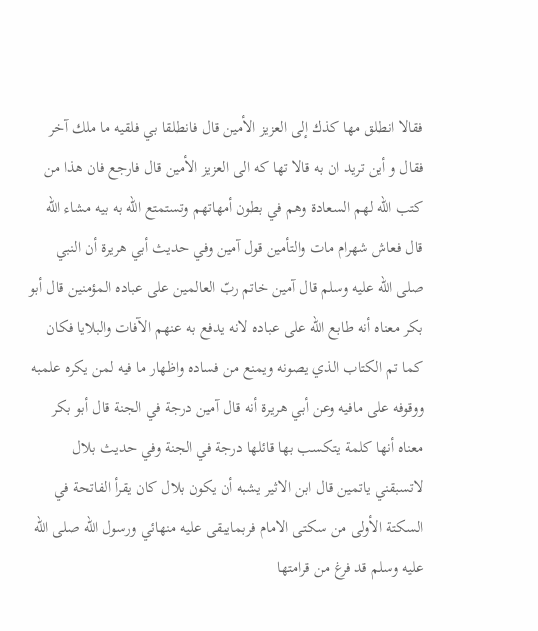فقالا انطلق مها كذك إلى العزيز الأمين قال فانطلقا بي فلقيه ما ملك آخر فقال و أين تريد ان به قالا تها كه الى العزيز الأمين قال فارجع فان هذا من كتب الله لهم السعادة وهم في بطون أمهاتهم وتستمتع الله به بيه مشاء الله قال فعاش شهرام مات والتأمين قول آمين وفي حديث أبي هريرة أن النبي صلى الله عليه وسلم قال آمين خاتم ربّ العالمين على عباده المؤمنين قال أبو بكر معناه أنه طابع الله على عباده لانه يدفع به عنهم الآفات والبلايا فكان كما تم الكتاب الذي يصونه ويمنع من فساده واظهار ما فيه لمن يكره علمبه ووقوفه على مافيه وعن أبي هريرة أنه قال آمين درجة في الجنة قال أبو بكر معناه أنها كلمة يتكسب بها قائلها درجة في الجنة وفي حديث بلال لاتسبقني ياتمين قال ابن الاثير يشبه أن يكون بلال كان يقرأ الفاتحة في السكتة الأولى من سكتى الامام فربمايبقى عليه منهائي ورسول الله صلى الله عليه وسلم قد فرغ من قرامتها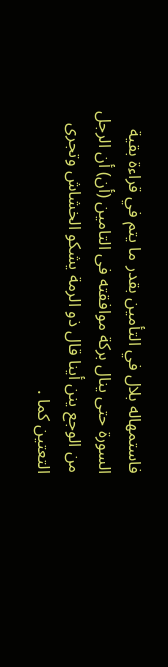فاستمهاله بلال في التأمين بقدر ما يتم في قراءة بقية السورة حتى ينال بركة موافقته فى التامين (أن) أن الرجل من الوجع ينن أينا قال ذو الرمة يشكو الخشاش وتجرى التعتين كما .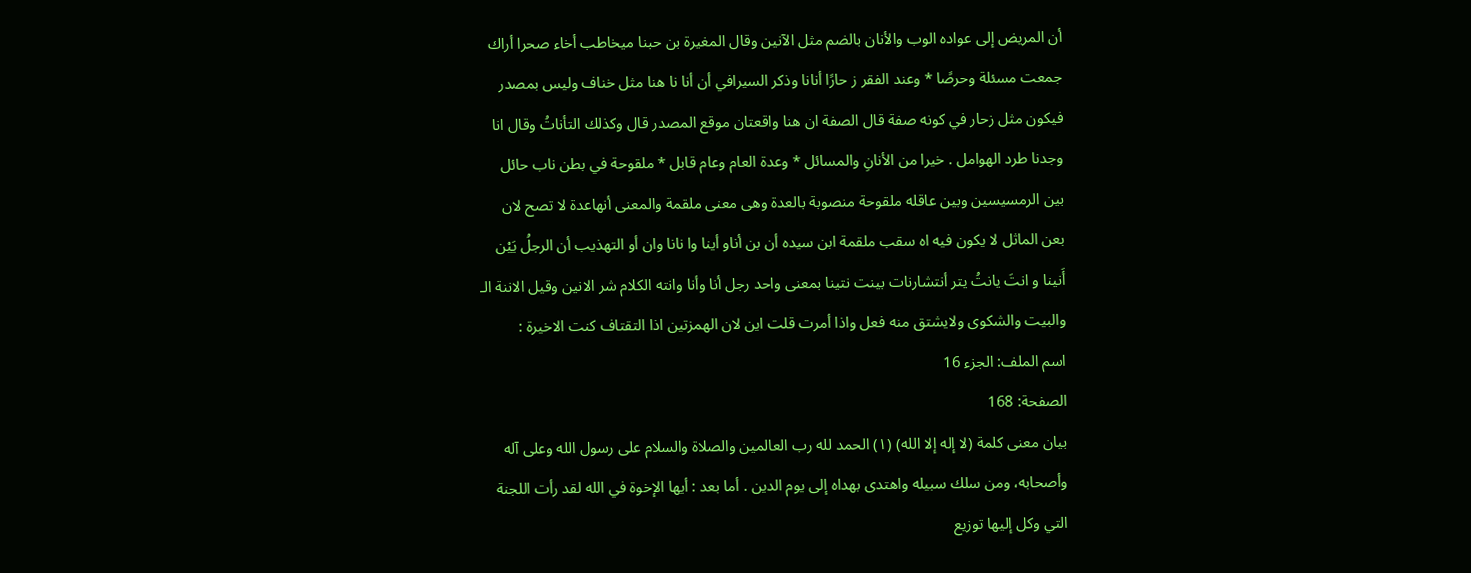أن المريض إلى عواده الوب والأنان بالضم مثل الآنين وقال المغيرة بن حبنا ميخاطب أخاء صحرا أراك جمعت مسئلة وحرصًا * وعند الفقر ز حارًا أنانا وذكر السيرافي أن أنا نا هنا مثل خناف وليس بمصدر فيكون مثل زحار في كونه صفة قال الصفة ان هنا واقعتان موقع المصدر قال وكذلك التأناتُ وقال انا وجدنا طرد الهوامل . خيرا من الأنانِ والمسائل * وعدة العام وعام قابل * ملقوحة في بطن ناب حائل بين الرمسيسين وبين عاقله ملقوحة منصوبة بالعدة وهى معنى ملقمة والمعنى أنهاعدة لا تصح لان بعن الماثل لا يكون فيه اه سقب ملقمة ابن سيده أن بن أناو أينا وا نانا وان أو التهذيب أن الرجلُ يَيْن أَنينا و انتَ يانتُ يتر أنتشارنات بينت نتينا بمعنى واحد رجل أنا وأنا وانته الكلام شر الانين وقيل الاننة الـ والبيت والشكوى ولايشتق منه فعل واذا أمرت قلت اين لان الهمزتين اذا التقتاف كنت الاخيرة :
اسم الملف: الجزء 16
الصفحة: 168
بيان معنى كلمة (لا إله إلا الله) (۱) الحمد لله رب العالمين والصلاة والسلام على رسول الله وعلى آله وأصحابه، ومن سلك سبيله واهتدى بهداه إلى يوم الدين . أما بعد : أيها الإخوة في الله لقد رأت اللجنة التي وكل إليها توزيع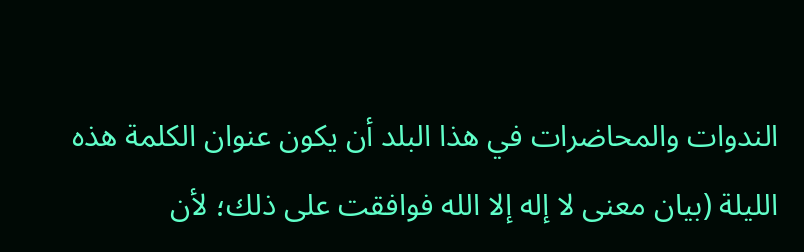الندوات والمحاضرات في هذا البلد أن يكون عنوان الكلمة هذه الليلة (بيان معنى لا إله إلا الله فوافقت على ذلك؛ لأن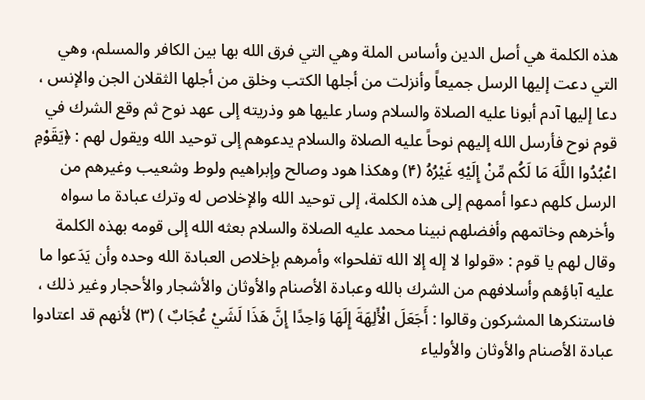هذه الكلمة هي أصل الدين وأساس الملة وهي التي فرق الله بها بين الكافر والمسلم، وهي التي دعت إليها الرسل جميعاً وأنزلت من أجلها الكتب وخلق من أجلها الثقلان الجن والإنس ، دعا إليها آدم أبونا عليه الصلاة والسلام وسار عليها هو وذريته إلى عهد نوح ثم وقع الشرك في قوم نوح فأرسل الله إليهم نوحاً عليه الصلاة والسلام يدعوهم إلى توحيد الله ويقول لهم : ﴿يَقَوْمِ اعْبُدُوا اللَّهَ مَا لَكُم مِّنْ إِلَيْهِ غَيْرُهُ (۴) وهكذا هود وصالح وإبراهيم ولوط وشعيب وغيرهم من الرسل كلهم دعوا أممهم إلى هذه الكلمة، إلى توحيد الله والإخلاص له وترك عبادة ما سواه وأخرهم وخاتمهم وأفضلهم نبينا محمد عليه الصلاة والسلام بعثه الله إلى قومه بهذه الكلمة وقال لهم يا قوم : «قولوا لا إله إلا الله تفلحوا» وأمرهم بإخلاص العبادة الله وحده وأن يَدَعوا ما عليه آباؤهم وأسلافهم من الشرك بالله وعبادة الأصنام والأوثان والأشجار والأحجار وغير ذلك ، فاستنكرها المشركون وقالوا : أَجَعَلَ الْأَلِهَةَ إِلَهَا وَاحِدًا إِنَّ هَذَا لَشَيْ عُجَابٌ ) (۳) لأنهم قد اعتادوا عبادة الأصنام والأوثان والأولياء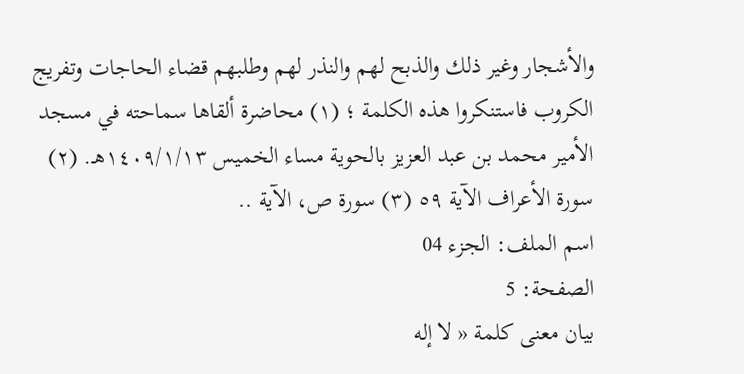والأشجار وغير ذلك والذبح لهم والنذر لهم وطلبهم قضاء الحاجات وتفريج الكروب فاستنكروا هذه الكلمة ؛ (۱) محاضرة ألقاها سماحته في مسجد الأمير محمد بن عبد العزيز بالحوية مساء الخميس ١٤٠٩/١/١٣هـ. (۲) سورة الأعراف الآية ٥٩ (۳) سورة ص، الآية ..
اسم الملف: الجزء 04
الصفحة: 5
بيان معنى كلمة « لا إله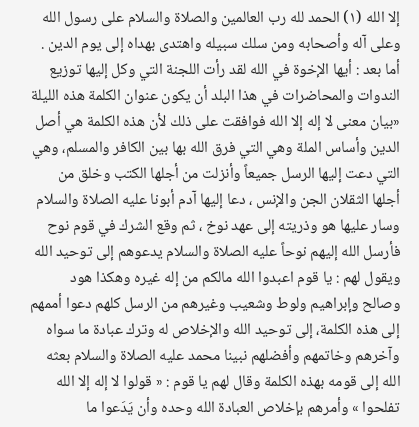إلا الله (۱) الحمد لله رب العالمين والصلاة والسلام على رسول الله وعلى آله وأصحابه ومن سلك سبيله واهتدى بهداه إلى يوم الدين . أما بعد : أيها الإخوة في الله لقد رأت اللجنة التي وكل إليها توزيع الندوات والمحاضرات في هذا البلد أن يكون عنوان الكلمة هذه الليلة «بيان معنى لا إله إلا الله فوافقت على ذلك لأن هذه الكلمة هي أصل الدين وأساس الملة وهي التي فرق الله بها بين الكافر والمسلم، وهي التي دعت إليها الرسل جميعاً وأنزلت من أجلها الكتب وخلق من أجلها الثقلان الجن والإنس ، دعا إليها آدم أبونا عليه الصلاة والسلام وسار عليها هو وذريته إلى عهد نوخ ، ثم وقع الشرك في قوم نوح فأرسل الله إليهم نوحاً عليه الصلاة والسلام يدعوهم إلى توحيد الله ويقول لهم : يا قوم اعبدوا الله مالكم من إله غيره وهكذا هود وصالح وإبراهيم ولوط وشعيب وغيرهم من الرسل كلهم دعوا أممهم إلى هذه الكلمة، إلى توحيد الله والإخلاص له وترك عبادة ما سواه وآخرهم وخاتمهم وأفضلهم نبينا محمد عليه الصلاة والسلام بعثه الله إلى قومه بهذه الكلمة وقال لهم يا قوم : « قولوا لا إله إلا الله تفلحوا » وأمرهم بإخلاص العبادة الله وحده وأن يَدَعوا ما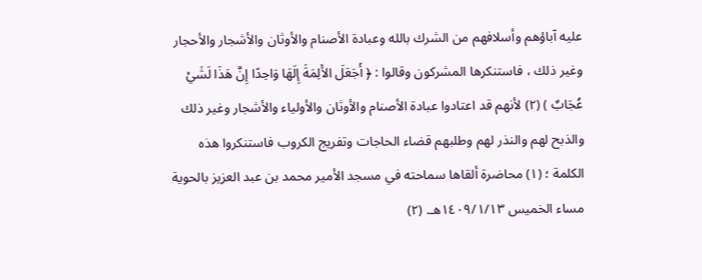عليه آباؤهم وأسلافهم من الشرك بالله وعبادة الأصنام والأوثان والأشجار والأحجار وغير ذلك ، فاستنكرها المشركون وقالوا : ﴿ أَجَعَلَ الأَلِمَةَ إِلَهَا وَاحِدًا إِنَّ هَذَا لَشَيْ عُجَابٌ ) (۲) لأنهم قد اعتادوا عبادة الأصنام والأوثان والأولياء والأشجار وغير ذلك والذبح لهم والنذر لهم وطلبهم قضاء الحاجات وتفريج الكروب فاستنكروا هذه الكلمة ؛ (۱) محاضرة ألقاها سماحته في مسجد الأمير محمد بن عبد العزيز بالحوية مساء الخميس ١٤٠٩/١/١٣هـ. (۲)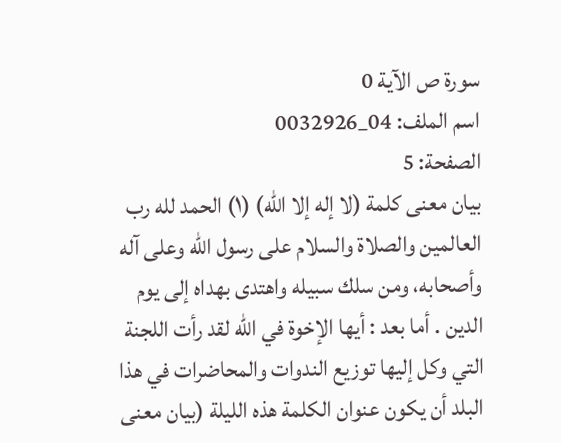سورة ص الآية 0
اسم الملف: 04_0032926
الصفحة: 5
بيان معنى كلمة (لا إله إلا الله) (۱) الحمد لله رب العالمين والصلاة والسلام على رسول الله وعلى آله وأصحابه، ومن سلك سبيله واهتدى بهداه إلى يوم الدين . أما بعد : أيها الإخوة في الله لقد رأت اللجنة التي وكل إليها توزيع الندوات والمحاضرات في هذا البلد أن يكون عنوان الكلمة هذه الليلة (بيان معنى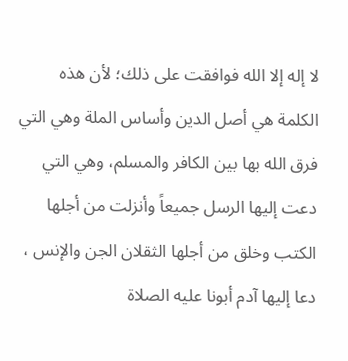لا إله إلا الله فوافقت على ذلك؛ لأن هذه الكلمة هي أصل الدين وأساس الملة وهي التي فرق الله بها بين الكافر والمسلم، وهي التي دعت إليها الرسل جميعاً وأنزلت من أجلها الكتب وخلق من أجلها الثقلان الجن والإنس ، دعا إليها آدم أبونا عليه الصلاة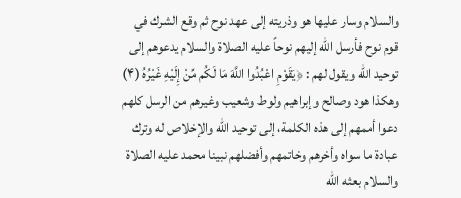والسلام وسار عليها هو وذريته إلى عهد نوح ثم وقع الشرك في قوم نوح فأرسل الله إليهم نوحاً عليه الصلاة والسلام يدعوهم إلى توحيد الله ويقول لهم : ﴿يَقَوْمِ اعْبُدُوا اللَّهَ مَا لَكُم مِّنْ إِلَيْهِ غَيْرُهُ (۴) وهكذا هود وصالح وإبراهيم ولوط وشعيب وغيرهم من الرسل كلهم دعوا أممهم إلى هذه الكلمة، إلى توحيد الله والإخلاص له وترك عبادة ما سواه وأخرهم وخاتمهم وأفضلهم نبينا محمد عليه الصلاة والسلام بعثه الله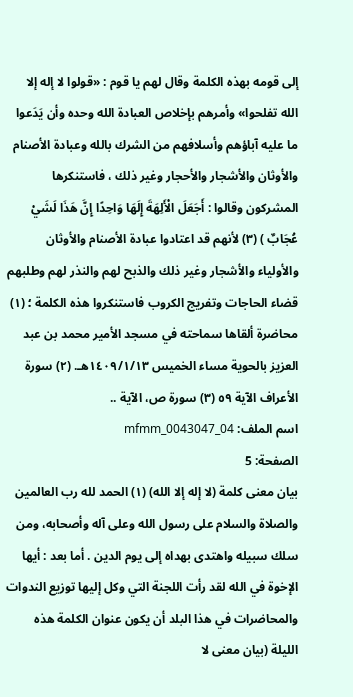إلى قومه بهذه الكلمة وقال لهم يا قوم : «قولوا لا إله إلا الله تفلحوا» وأمرهم بإخلاص العبادة الله وحده وأن يَدَعوا ما عليه آباؤهم وأسلافهم من الشرك بالله وعبادة الأصنام والأوثان والأشجار والأحجار وغير ذلك ، فاستنكرها المشركون وقالوا : أَجَعَلَ الْأَلِهَةَ إِلَهَا وَاحِدًا إِنَّ هَذَا لَشَيْ عُجَابٌ ) (۳) لأنهم قد اعتادوا عبادة الأصنام والأوثان والأولياء والأشجار وغير ذلك والذبح لهم والنذر لهم وطلبهم قضاء الحاجات وتفريج الكروب فاستنكروا هذه الكلمة ؛ (۱) محاضرة ألقاها سماحته في مسجد الأمير محمد بن عبد العزيز بالحوية مساء الخميس ١٤٠٩/١/١٣هـ. (۲) سورة الأعراف الآية ٥٩ (۳) سورة ص، الآية ..
اسم الملف: 04_mfmm_0043047
الصفحة: 5
بيان معنى كلمة (لا إله إلا الله) (۱) الحمد لله رب العالمين والصلاة والسلام على رسول الله وعلى آله وأصحابه، ومن سلك سبيله واهتدى بهداه إلى يوم الدين . أما بعد : أيها الإخوة في الله لقد رأت اللجنة التي وكل إليها توزيع الندوات والمحاضرات في هذا البلد أن يكون عنوان الكلمة هذه الليلة (بيان معنى لا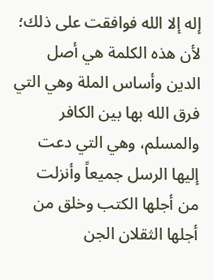إله إلا الله فوافقت على ذلك؛ لأن هذه الكلمة هي أصل الدين وأساس الملة وهي التي فرق الله بها بين الكافر والمسلم، وهي التي دعت إليها الرسل جميعاً وأنزلت من أجلها الكتب وخلق من أجلها الثقلان الجن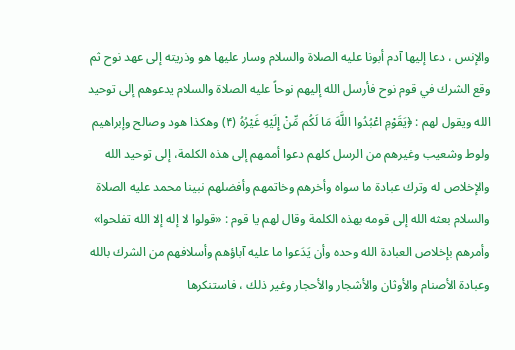والإنس ، دعا إليها آدم أبونا عليه الصلاة والسلام وسار عليها هو وذريته إلى عهد نوح ثم وقع الشرك في قوم نوح فأرسل الله إليهم نوحاً عليه الصلاة والسلام يدعوهم إلى توحيد الله ويقول لهم : ﴿يَقَوْمِ اعْبُدُوا اللَّهَ مَا لَكُم مِّنْ إِلَيْهِ غَيْرُهُ (۴) وهكذا هود وصالح وإبراهيم ولوط وشعيب وغيرهم من الرسل كلهم دعوا أممهم إلى هذه الكلمة، إلى توحيد الله والإخلاص له وترك عبادة ما سواه وأخرهم وخاتمهم وأفضلهم نبينا محمد عليه الصلاة والسلام بعثه الله إلى قومه بهذه الكلمة وقال لهم يا قوم : «قولوا لا إله إلا الله تفلحوا» وأمرهم بإخلاص العبادة الله وحده وأن يَدَعوا ما عليه آباؤهم وأسلافهم من الشرك بالله وعبادة الأصنام والأوثان والأشجار والأحجار وغير ذلك ، فاستنكرها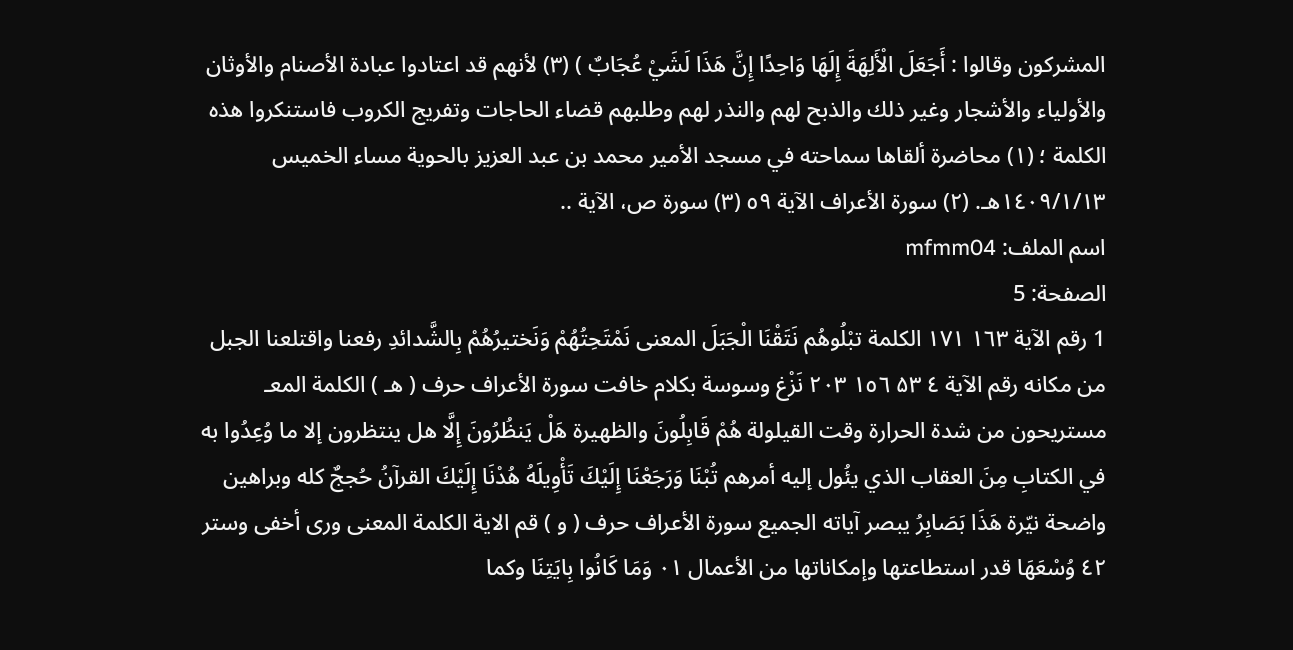المشركون وقالوا : أَجَعَلَ الْأَلِهَةَ إِلَهَا وَاحِدًا إِنَّ هَذَا لَشَيْ عُجَابٌ ) (۳) لأنهم قد اعتادوا عبادة الأصنام والأوثان والأولياء والأشجار وغير ذلك والذبح لهم والنذر لهم وطلبهم قضاء الحاجات وتفريج الكروب فاستنكروا هذه الكلمة ؛ (۱) محاضرة ألقاها سماحته في مسجد الأمير محمد بن عبد العزيز بالحوية مساء الخميس ١٤٠٩/١/١٣هـ. (۲) سورة الأعراف الآية ٥٩ (۳) سورة ص، الآية ..
اسم الملف: mfmm04
الصفحة: 5
1 رقم الآية ١٦٣ ۱۷۱ الكلمة تبْلُوهُم نَتَقْنَا الْجَبَلَ المعنى نَمْتَحِتُهُمْ وَنَختيرُهُمْ بِالشَّدائدِ رفعنا واقتلعنا الجبل من مكانه رقم الآية ٤ ۵۳ ١٥٦ ۲۰۳ نَزْغ وسوسة بكلام خافت سورة الأعراف حرف ( هـ ) الكلمة المعـ مستريحون من شدة الحرارة وقت القيلولة هُمْ قَابِلُونَ والظهيرة هَلْ يَنظُرُونَ إِلَّا هل ينتظرون إلا ما وُعِدُوا به في الكتابِ مِنَ العقاب الذي يئُول إليه أمرهم تُبْنَا وَرَجَعْنَا إِلَيْكَ تَأْوِيلَهُ هُدْنَا إِلَيْكَ القرآنُ حُججٌ كله وبراهين واضحة نيّرة هَذَا بَصَابِرُ يبصر آياته الجميع سورة الأعراف حرف ( و ) قم الاية الكلمة المعنى ورى أخفى وستر ٤٢ وُسْعَهَا قدر استطاعتها وإمكاناتها من الأعمال ۰۱ وَمَا كَانُوا بِايَتِنَا وكما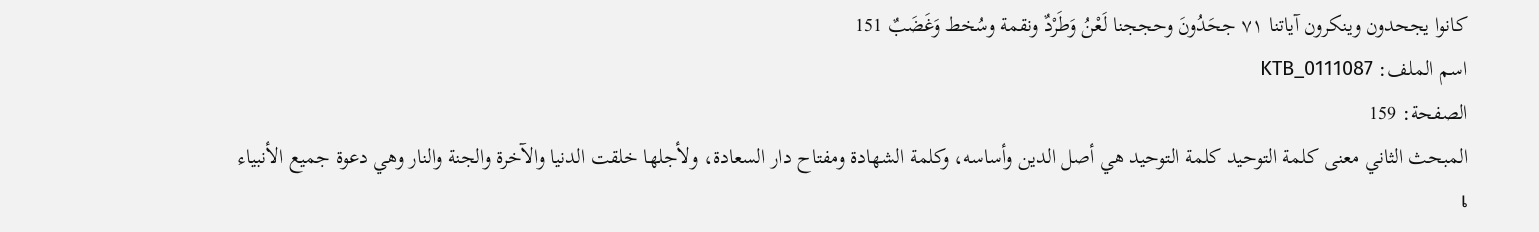كانوا يجحدون وينكرون آياتنا ۷۱ جحَدُونَ وحججنا لَعْنُ وَطَرْدٌ ونقمة وسُخط وَغَضَبٌ 151
اسم الملف: KTB_0111087
الصفحة: 159
المبحث الثاني معنى كلمة التوحيد كلمة التوحيد هي أصل الدين وأساسه، وكلمة الشهادة ومفتاح دار السعادة، ولأجلها خلقت الدنيا والآخرة والجنة والنار وهي دعوة جميع الأنبياء เ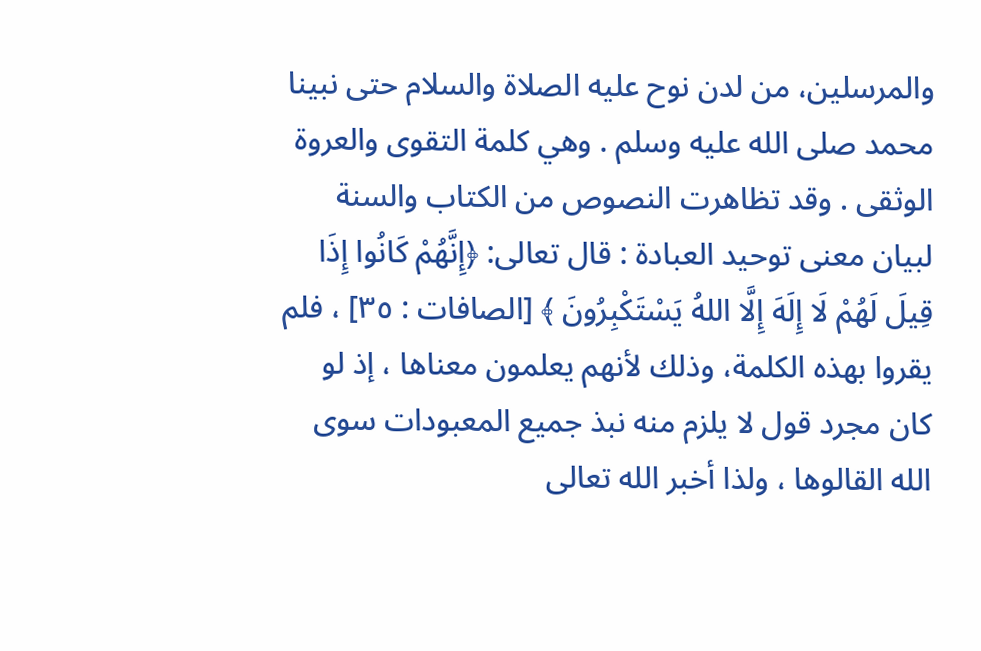والمرسلين، من لدن نوح عليه الصلاة والسلام حتى نبينا محمد صلى الله عليه وسلم . وهي كلمة التقوى والعروة الوثقى . وقد تظاهرت النصوص من الكتاب والسنة لبيان معنى توحيد العبادة : قال تعالى: ﴿إِنَّهُمْ كَانُوا إِذَا قِيلَ لَهُمْ لَا إِلَهَ إِلَّا اللهُ يَسْتَكْبِرُونَ ﴾ [الصافات : ٣٥] ، فلم يقروا بهذه الكلمة، وذلك لأنهم يعلمون معناها ، إذ لو كان مجرد قول لا يلزم منه نبذ جميع المعبودات سوى الله القالوها ، ولذا أخبر الله تعالى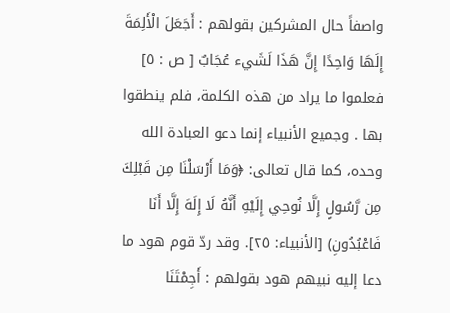واصفاً حال المشركين بقولهم : أَجَعَلَ الْأَلِمَةَ إِلَهَا وَاحِدًا إِنَّ هَذَا لَشَيء عُجَابٌ [ ص : ٥] فعلموا ما يراد من هذه الكلمة، فلم ينطقوا بها . وجميع الأنبياء إنما دعو العبادة الله وحده، كما قال تعالى: ﴿وَمَا أَرْسَلْنَا مِن قَبْلِكَ مِن رَّسُولٍ إِلَّا نُوحِي إِلَيْهِ أَنَّهُ لَا إِلَهَ إِلَّا أَنَا فَاعْبُدُونِ) [الأنبياء: ٢٥]. وقد ردّ قوم هود ما دعا إليه نبيهم هود بقولهم : أَجِمْتَنَا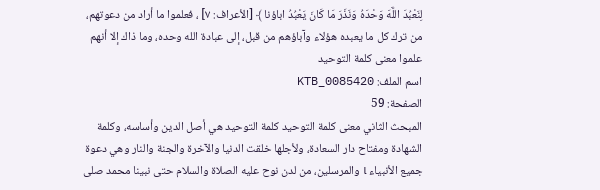لِنَعْبُدَ اللَّهَ وَحْدَهُ وَنَذَرَ مَا كَانَ يَعْبُدُ اباؤنا ﴾ [الأعراف: ۷] ، فعلموا ما أراد من دعوتهم، من ترك كل ما يعبده هؤلاء وآباؤهم من قبل، إلى عبادة الله وحده، وما ذاك إلا أنهم علموا معنى كلمة التوحيد
اسم الملف: KTB_0085420
الصفحة: 59
المبحث الثاني معنى كلمة التوحيد كلمة التوحيد هي أصل الدين وأساسه، وكلمة الشهادة ومفتاح دار السعادة، ولأجلها خلقت الدنيا والآخرة والجنة والنار وهي دعوة جميع الأنبياء เ والمرسلين، من لدن نوح عليه الصلاة والسلام حتى نبينا محمد صلى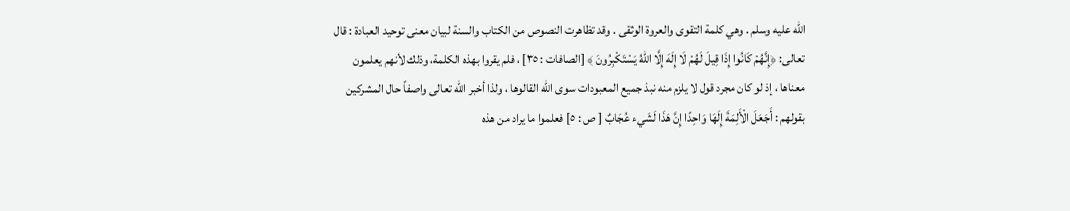الله عليه وسلم . وهي كلمة التقوى والعروة الوثقى . وقد تظاهرت النصوص من الكتاب والسنة لبيان معنى توحيد العبادة : قال تعالى: ﴿إِنَّهُمْ كَانُوا إِذَا قِيلَ لَهُمْ لَا إِلَهَ إِلَّا اللهُ يَسْتَكْبِرُونَ ﴾ [الصافات : ٣٥] ، فلم يقروا بهذه الكلمة، وذلك لأنهم يعلمون معناها ، إذ لو كان مجرد قول لا يلزم منه نبذ جميع المعبودات سوى الله القالوها ، ولذا أخبر الله تعالى واصفاً حال المشركين بقولهم : أَجَعَلَ الْأَلِمَةَ إِلَهَا وَاحِدًا إِنَّ هَذَا لَشَيء عُجَابٌ [ ص : ٥] فعلموا ما يراد من هذه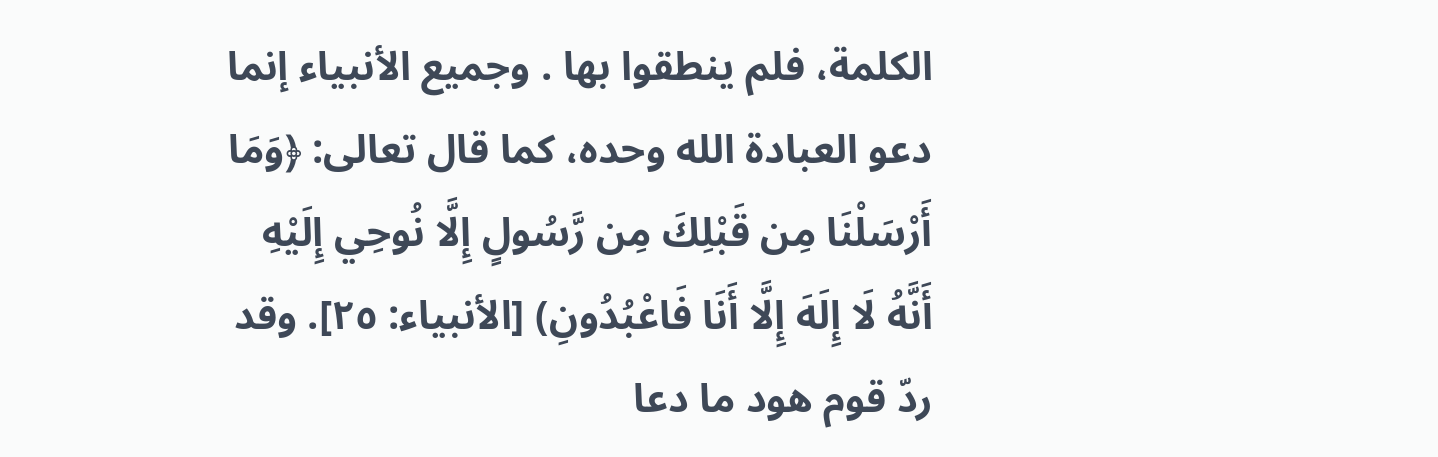الكلمة، فلم ينطقوا بها . وجميع الأنبياء إنما دعو العبادة الله وحده، كما قال تعالى: ﴿وَمَا أَرْسَلْنَا مِن قَبْلِكَ مِن رَّسُولٍ إِلَّا نُوحِي إِلَيْهِ أَنَّهُ لَا إِلَهَ إِلَّا أَنَا فَاعْبُدُونِ) [الأنبياء: ٢٥]. وقد ردّ قوم هود ما دعا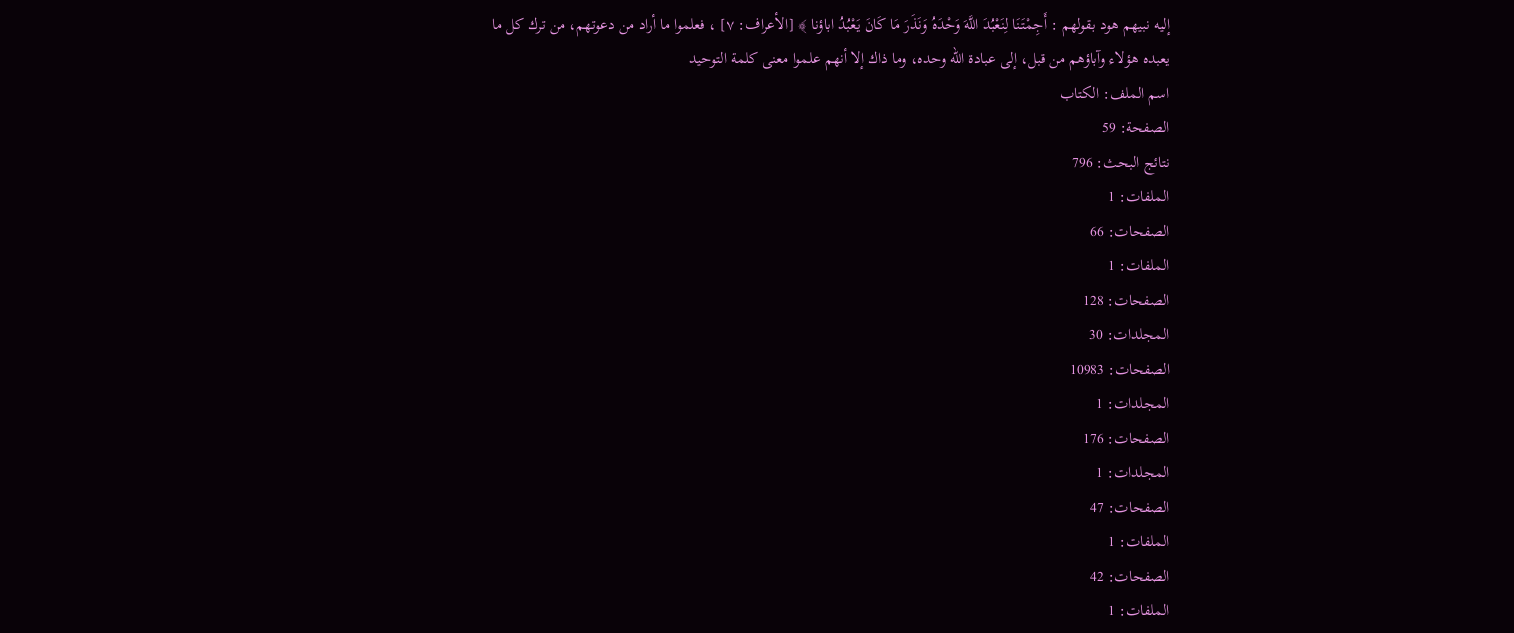إليه نبيهم هود بقولهم : أَجِمْتَنَا لِنَعْبُدَ اللَّهَ وَحْدَهُ وَنَذَرَ مَا كَانَ يَعْبُدُ اباؤنا ﴾ [الأعراف: ۷] ، فعلموا ما أراد من دعوتهم، من ترك كل ما يعبده هؤلاء وآباؤهم من قبل، إلى عبادة الله وحده، وما ذاك إلا أنهم علموا معنى كلمة التوحيد
اسم الملف: الكتاب
الصفحة: 59
نتائج البحث: 796
الملفات: 1
الصفحات: 66
الملفات: 1
الصفحات: 128
المجلدات: 30
الصفحات: 10983
المجلدات: 1
الصفحات: 176
المجلدات: 1
الصفحات: 47
الملفات: 1
الصفحات: 42
الملفات: 1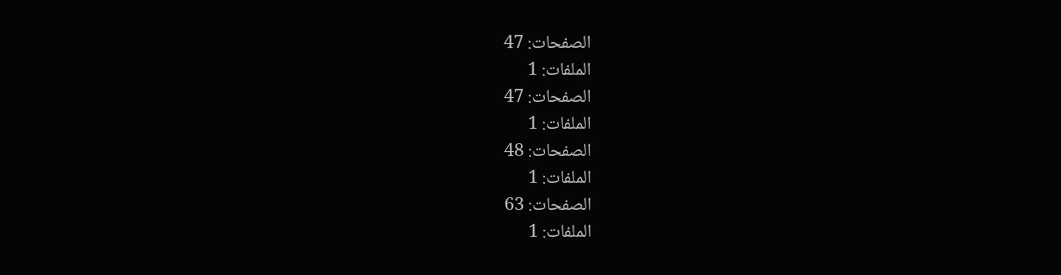الصفحات: 47
الملفات: 1
الصفحات: 47
الملفات: 1
الصفحات: 48
الملفات: 1
الصفحات: 63
الملفات: 1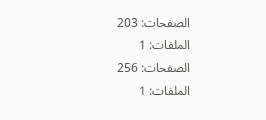الصفحات: 203
الملفات: 1
الصفحات: 256
الملفات: 1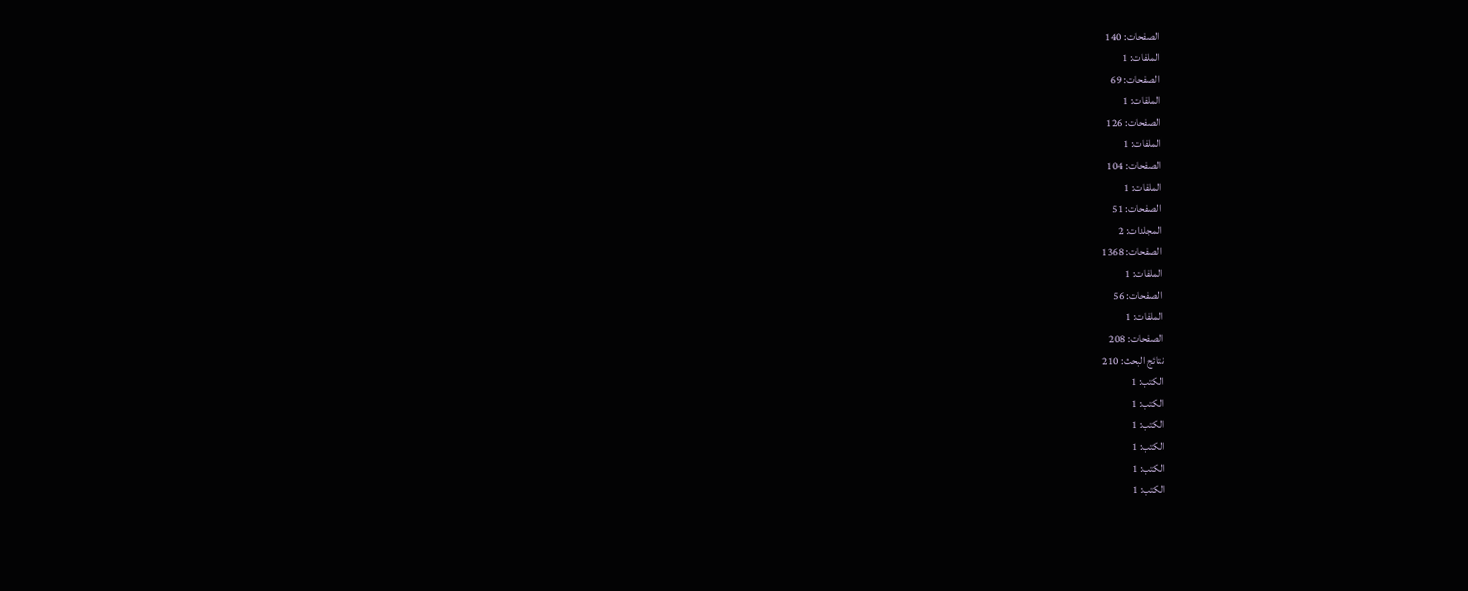الصفحات: 140
الملفات: 1
الصفحات: 69
الملفات: 1
الصفحات: 126
الملفات: 1
الصفحات: 104
الملفات: 1
الصفحات: 51
المجلدات: 2
الصفحات: 1368
الملفات: 1
الصفحات: 56
الملفات: 1
الصفحات: 208
نتائج البحث: 210
الكتب: 1
الكتب: 1
الكتب: 1
الكتب: 1
الكتب: 1
الكتب: 1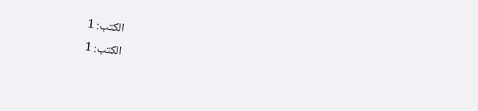الكتب: 1
الكتب: 1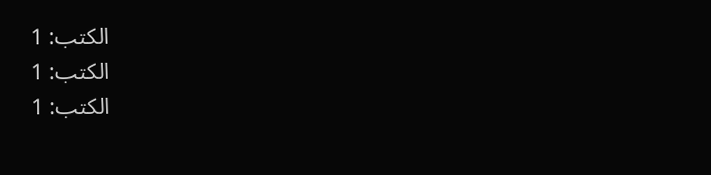الكتب: 1
الكتب: 1
الكتب: 1